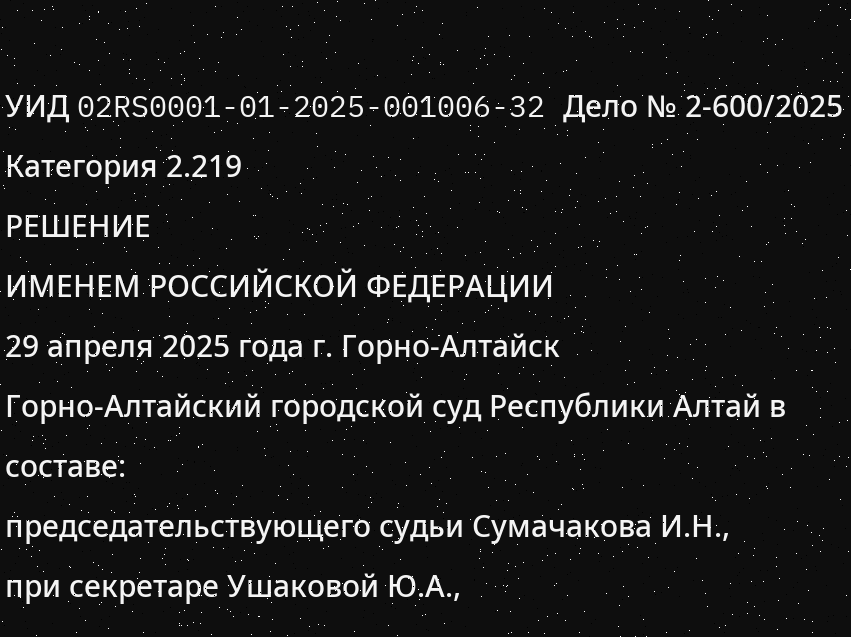УИД 02RS0001-01-2025-001006-32 Дело № 2-600/2025
Категория 2.219
РЕШЕНИЕ
ИМЕНЕМ РОССИЙСКОЙ ФЕДЕРАЦИИ
29 апреля 2025 года г. Горно-Алтайск
Горно-Алтайский городской суд Республики Алтай в составе:
председательствующего судьи Сумачакова И.Н.,
при секретаре Ушаковой Ю.А.,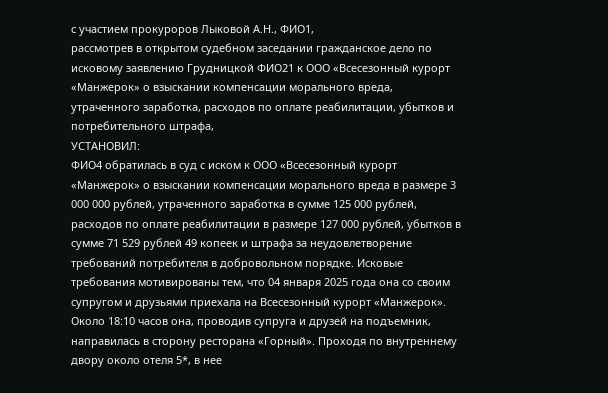с участием прокуроров Лыковой А.Н., ФИО1,
рассмотрев в открытом судебном заседании гражданское дело по исковому заявлению Грудницкой ФИО21 к ООО «Всесезонный курорт «Манжерок» о взыскании компенсации морального вреда, утраченного заработка, расходов по оплате реабилитации, убытков и потребительного штрафа,
УСТАНОВИЛ:
ФИО4 обратилась в суд с иском к ООО «Всесезонный курорт «Манжерок» о взыскании компенсации морального вреда в размере 3 000 000 рублей, утраченного заработка в сумме 125 000 рублей, расходов по оплате реабилитации в размере 127 000 рублей, убытков в сумме 71 529 рублей 49 копеек и штрафа за неудовлетворение требований потребителя в добровольном порядке. Исковые требования мотивированы тем, что 04 января 2025 года она со своим супругом и друзьями приехала на Всесезонный курорт «Манжерок». Около 18:10 часов она, проводив супруга и друзей на подъемник, направилась в сторону ресторана «Горный». Проходя по внутреннему двору около отеля 5*, в нее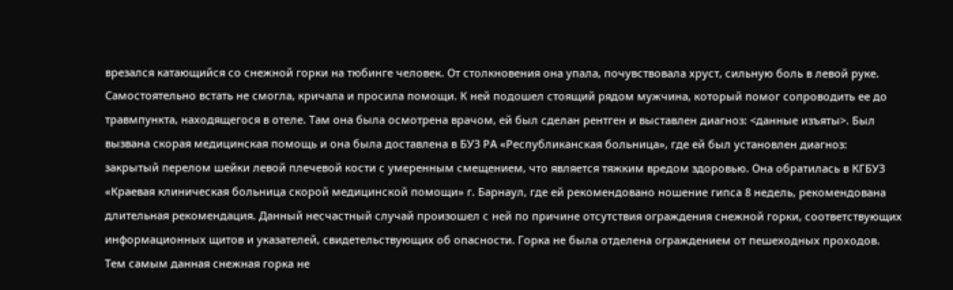врезался катающийся со снежной горки на тюбинге человек. От столкновения она упала, почувствовала хруст, сильную боль в левой руке. Самостоятельно встать не смогла, кричала и просила помощи. К ней подошел стоящий рядом мужчина, который помог сопроводить ее до травмпункта, находящегося в отеле. Там она была осмотрена врачом, ей был сделан рентген и выставлен диагноз: <данные изъяты>. Был вызвана скорая медицинская помощь и она была доставлена в БУЗ РА «Республиканская больница», где ей был установлен диагноз: закрытый перелом шейки левой плечевой кости с умеренным смещением, что является тяжким вредом здоровью. Она обратилась в КГБУЗ «Краевая клиническая больница скорой медицинской помощи» г. Барнаул, где ей рекомендовано ношение гипса 8 недель, рекомендована длительная рекомендация. Данный несчастный случай произошел с ней по причине отсутствия ограждения снежной горки, соответствующих информационных щитов и указателей, свидетельствующих об опасности. Горка не была отделена ограждением от пешеходных проходов. Тем самым данная снежная горка не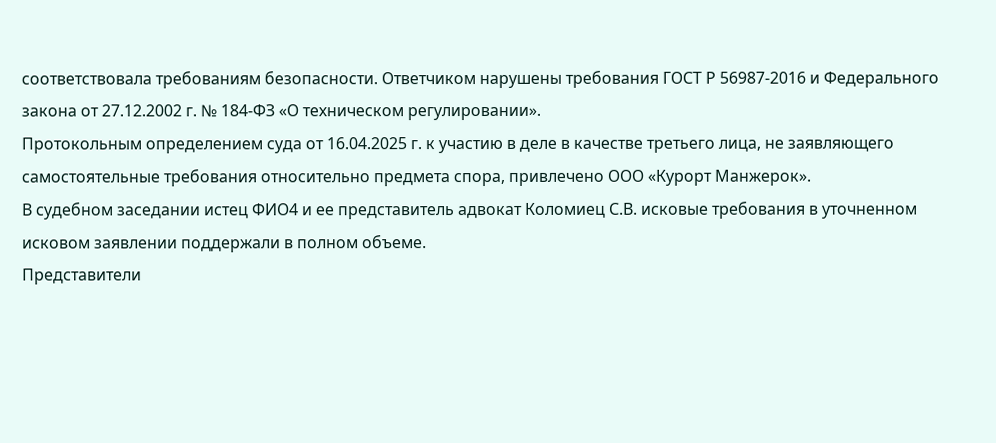соответствовала требованиям безопасности. Ответчиком нарушены требования ГОСТ Р 56987-2016 и Федерального закона от 27.12.2002 г. № 184-ФЗ «О техническом регулировании».
Протокольным определением суда от 16.04.2025 г. к участию в деле в качестве третьего лица, не заявляющего самостоятельные требования относительно предмета спора, привлечено ООО «Курорт Манжерок».
В судебном заседании истец ФИО4 и ее представитель адвокат Коломиец С.В. исковые требования в уточненном исковом заявлении поддержали в полном объеме.
Представители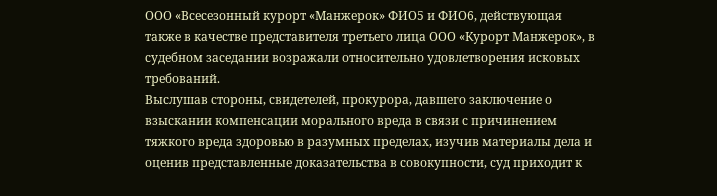ООО «Всесезонный курорт «Манжерок» ФИО5 и ФИО6, действующая также в качестве представителя третьего лица ООО «Курорт Манжерок», в судебном заседании возражали относительно удовлетворения исковых требований.
Выслушав стороны, свидетелей, прокурора, давшего заключение о взыскании компенсации морального вреда в связи с причинением тяжкого вреда здоровью в разумных пределах, изучив материалы дела и оценив представленные доказательства в совокупности, суд приходит к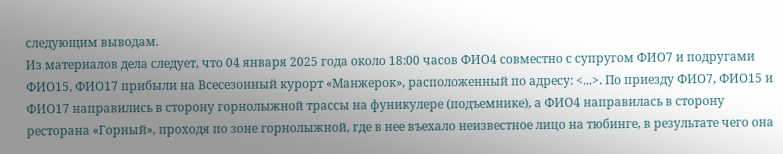следующим выводам.
Из материалов дела следует, что 04 января 2025 года около 18:00 часов ФИО4 совместно с супругом ФИО7 и подругами ФИО15, ФИО17 прибыли на Всесезонный курорт «Манжерок», расположенный по адресу: <...>. По приезду ФИО7, ФИО15 и ФИО17 направились в сторону горнолыжной трассы на фуникулере (подъемнике), а ФИО4 направилась в сторону ресторана «Горный», проходя по зоне горнолыжной, где в нее въехало неизвестное лицо на тюбинге, в результате чего она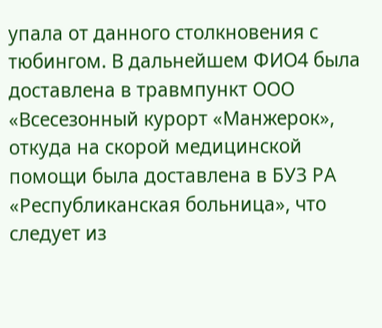упала от данного столкновения с тюбингом. В дальнейшем ФИО4 была доставлена в травмпункт ООО «Всесезонный курорт «Манжерок», откуда на скорой медицинской помощи была доставлена в БУЗ РА «Республиканская больница», что следует из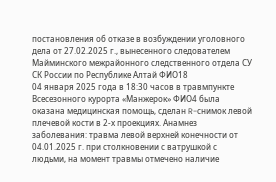постановления об отказе в возбуждении уголовного дела от 27.02.2025 г., вынесенного следователем Майминского межрайонного следственного отдела СУ СК России по Республике Алтай ФИО18
04 января 2025 года в 18:30 часов в травмпункте Всесезонного курорта «Манжерок» ФИО4 была оказана медицинская помощь, сделан R-снимок левой плечевой кости в 2-х проекциях. Анамнез заболевания: травма левой верхней конечности от 04.01.2025 г. при столкновении с ватрушкой с людьми, на момент травмы отмечено наличие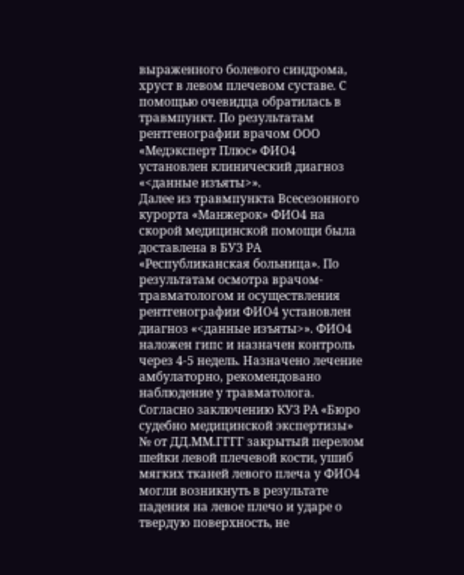выраженного болевого синдрома, хруст в левом плечевом суставе. С помощью очевидца обратилась в травмпункт. По результатам рентгенографии врачом ООО «Медэксперт Плюс» ФИО4 установлен клинический диагноз «<данные изъяты>».
Далее из травмпункта Всесезонного курорта «Манжерок» ФИО4 на скорой медицинской помощи была доставлена в БУЗ РА «Республиканская больница». По результатам осмотра врачом-травматологом и осуществления рентгенографии ФИО4 установлен диагноз «<данные изъяты>». ФИО4 наложен гипс и назначен контроль через 4-5 недель. Назначено лечение амбулаторно, рекомендовано наблюдение у травматолога.
Согласно заключению КУЗ РА «Бюро судебно медицинской экспертизы» № от ДД.ММ.ГГГГ закрытый перелом шейки левой плечевой кости, ушиб мягких тканей левого плеча у ФИО4 могли возникнуть в результате падения на левое плечо и ударе о твердую поверхность, не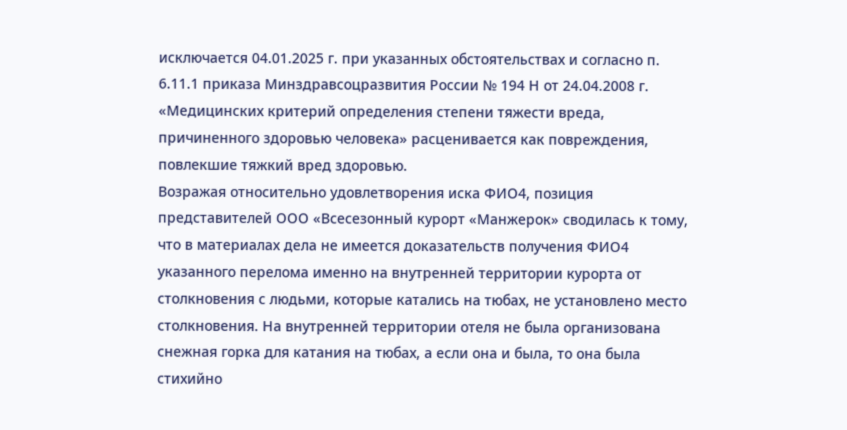исключается 04.01.2025 г. при указанных обстоятельствах и согласно п. 6.11.1 приказа Минздравсоцразвития России № 194 Н от 24.04.2008 г. «Медицинских критерий определения степени тяжести вреда, причиненного здоровью человека» расценивается как повреждения, повлекшие тяжкий вред здоровью.
Возражая относительно удовлетворения иска ФИО4, позиция представителей ООО «Всесезонный курорт «Манжерок» сводилась к тому, что в материалах дела не имеется доказательств получения ФИО4 указанного перелома именно на внутренней территории курорта от столкновения с людьми, которые катались на тюбах, не установлено место столкновения. На внутренней территории отеля не была организована снежная горка для катания на тюбах, а если она и была, то она была стихийно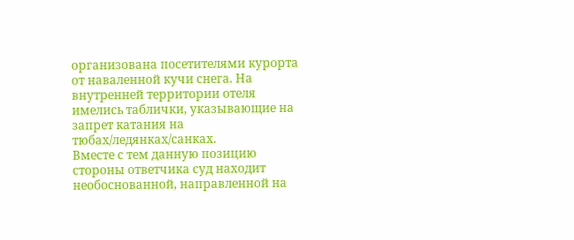организована посетителями курорта от наваленной кучи снега. На внутренней территории отеля имелись таблички, указывающие на запрет катания на тюбах/ледянках/санках.
Вместе с тем данную позицию стороны ответчика суд находит необоснованной, направленной на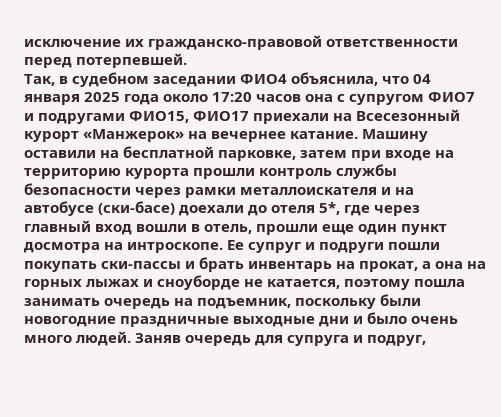исключение их гражданско-правовой ответственности перед потерпевшей.
Так, в судебном заседании ФИО4 объяснила, что 04 января 2025 года около 17:20 часов она с супругом ФИО7 и подругами ФИО15, ФИО17 приехали на Всесезонный курорт «Манжерок» на вечернее катание. Машину оставили на бесплатной парковке, затем при входе на территорию курорта прошли контроль службы безопасности через рамки металлоискателя и на автобусе (ски-басе) доехали до отеля 5*, где через главный вход вошли в отель, прошли еще один пункт досмотра на интроскопе. Ее супруг и подруги пошли покупать ски-пассы и брать инвентарь на прокат, а она на горных лыжах и сноуборде не катается, поэтому пошла занимать очередь на подъемник, поскольку были новогодние праздничные выходные дни и было очень много людей. Заняв очередь для супруга и подруг,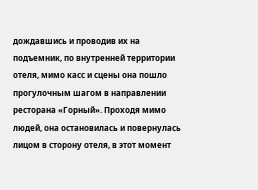дождавшись и проводив их на подъемник, по внутренней территории отеля, мимо касс и сцены она пошло прогулочным шагом в направлении ресторана «Горный». Проходя мимо людей, она остановилась и повернулась лицом в сторону отеля, в этот момент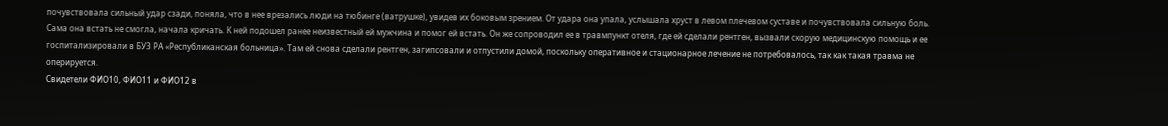почувствовала сильный удар сзади, поняла, что в нее врезались люди на тюбинге (ватрушке), увидев их боковым зрением. От удара она упала, услышала хруст в левом плечевом суставе и почувствовала сильную боль. Сама она встать не смогла, начала кричать. К ней подошел ранее неизвестный ей мужчина и помог ей встать. Он же сопроводил ее в травмпункт отеля, где ей сделали рентген, вызвали скорую медицинскую помощь и ее госпитализировали в БУЗ РА «Республиканская больница». Там ей снова сделали рентген, загипсовали и отпустили домой, поскольку оперативное и стационарное лечение не потребовалось, так как такая травма не оперируется.
Свидетели ФИО10, ФИО11 и ФИО12 в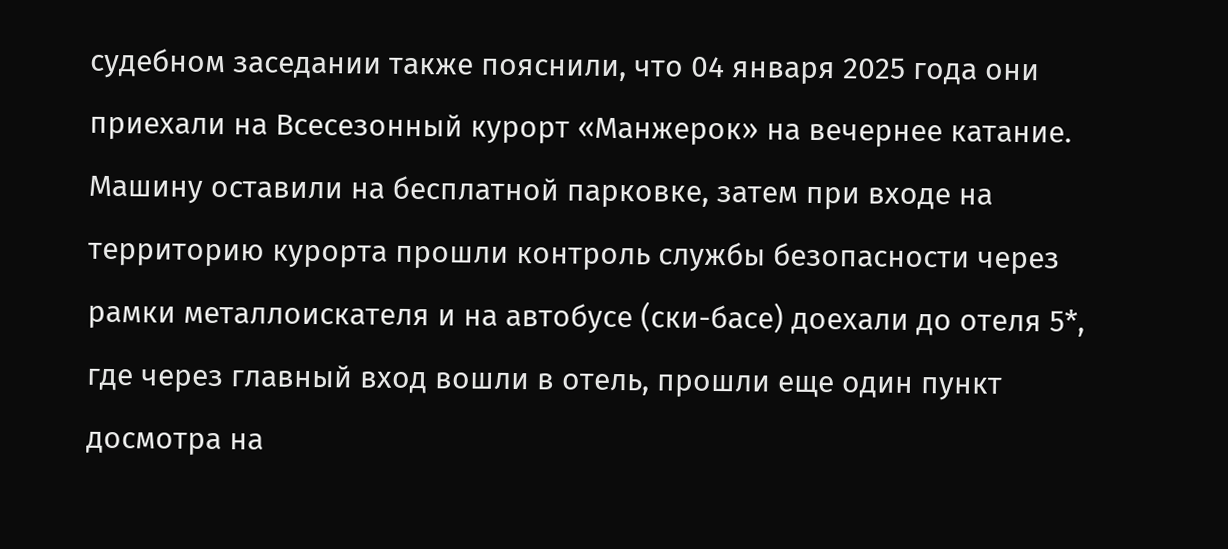судебном заседании также пояснили, что 04 января 2025 года они приехали на Всесезонный курорт «Манжерок» на вечернее катание. Машину оставили на бесплатной парковке, затем при входе на территорию курорта прошли контроль службы безопасности через рамки металлоискателя и на автобусе (ски-басе) доехали до отеля 5*, где через главный вход вошли в отель, прошли еще один пункт досмотра на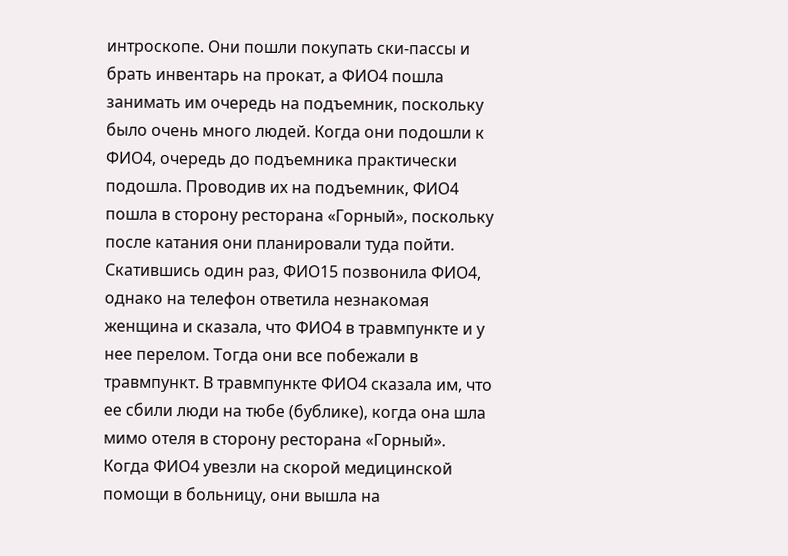интроскопе. Они пошли покупать ски-пассы и брать инвентарь на прокат, а ФИО4 пошла занимать им очередь на подъемник, поскольку было очень много людей. Когда они подошли к ФИО4, очередь до подъемника практически подошла. Проводив их на подъемник, ФИО4 пошла в сторону ресторана «Горный», поскольку после катания они планировали туда пойти. Скатившись один раз, ФИО15 позвонила ФИО4, однако на телефон ответила незнакомая женщина и сказала, что ФИО4 в травмпункте и у нее перелом. Тогда они все побежали в травмпункт. В травмпункте ФИО4 сказала им, что ее сбили люди на тюбе (бублике), когда она шла мимо отеля в сторону ресторана «Горный». Когда ФИО4 увезли на скорой медицинской помощи в больницу, они вышла на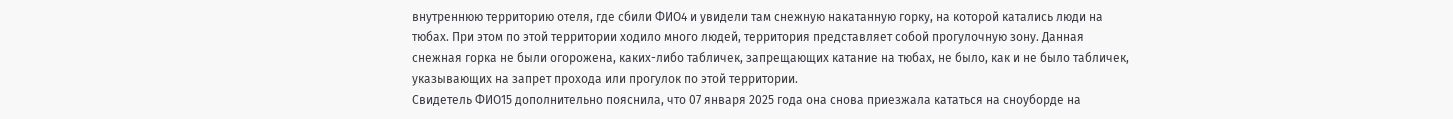внутреннюю территорию отеля, где сбили ФИО4 и увидели там снежную накатанную горку, на которой катались люди на тюбах. При этом по этой территории ходило много людей, территория представляет собой прогулочную зону. Данная снежная горка не были огорожена, каких-либо табличек, запрещающих катание на тюбах, не было, как и не было табличек, указывающих на запрет прохода или прогулок по этой территории.
Свидетель ФИО15 дополнительно пояснила, что 07 января 2025 года она снова приезжала кататься на сноуборде на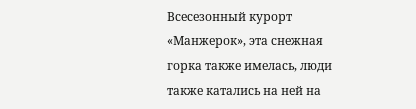Всесезонный курорт «Манжерок», эта снежная горка также имелась, люди также катались на ней на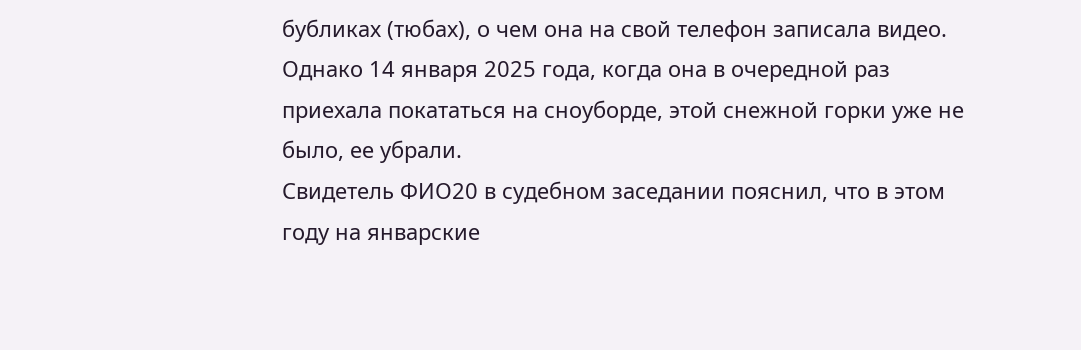бубликах (тюбах), о чем она на свой телефон записала видео. Однако 14 января 2025 года, когда она в очередной раз приехала покататься на сноуборде, этой снежной горки уже не было, ее убрали.
Свидетель ФИО20 в судебном заседании пояснил, что в этом году на январские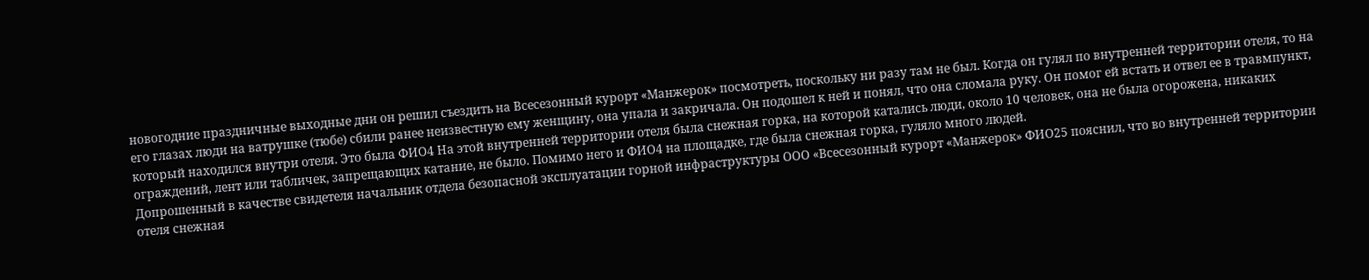новогодние праздничные выходные дни он решил съездить на Всесезонный курорт «Манжерок» посмотреть, поскольку ни разу там не был. Когда он гулял по внутренней территории отеля, то на его глазах люди на ватрушке (тюбе) сбили ранее неизвестную ему женщину, она упала и закричала. Он подошел к ней и понял, что она сломала руку. Он помог ей встать и отвел ее в травмпункт, который находился внутри отеля. Это была ФИО4 На этой внутренней территории отеля была снежная горка, на которой катались люди, около 10 человек, она не была огорожена, никаких ограждений, лент или табличек, запрещающих катание, не было. Помимо него и ФИО4 на площадке, где была снежная горка, гуляло много людей.
Допрошенный в качестве свидетеля начальник отдела безопасной эксплуатации горной инфраструктуры ООО «Всесезонный курорт «Манжерок» ФИО25 пояснил, что во внутренней территории отеля снежная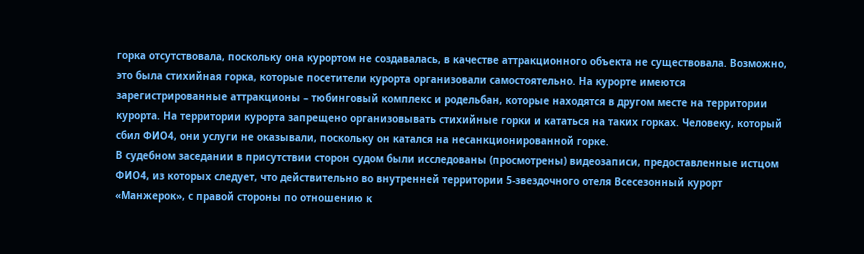горка отсутствовала, поскольку она курортом не создавалась, в качестве аттракционного объекта не существовала. Возможно, это была стихийная горка, которые посетители курорта организовали самостоятельно. На курорте имеются зарегистрированные аттракционы – тюбинговый комплекс и родельбан, которые находятся в другом месте на территории курорта. На территории курорта запрещено организовывать стихийные горки и кататься на таких горках. Человеку, который сбил ФИО4, они услуги не оказывали, поскольку он катался на несанкционированной горке.
В судебном заседании в присутствии сторон судом были исследованы (просмотрены) видеозаписи, предоставленные истцом ФИО4, из которых следует, что действительно во внутренней территории 5-звездочного отеля Всесезонный курорт «Манжерок», с правой стороны по отношению к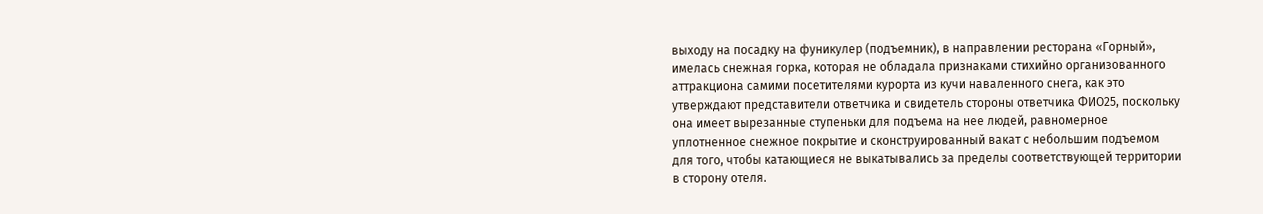выходу на посадку на фуникулер (подъемник), в направлении ресторана «Горный», имелась снежная горка, которая не обладала признаками стихийно организованного аттракциона самими посетителями курорта из кучи наваленного снега, как это утверждают представители ответчика и свидетель стороны ответчика ФИО25, поскольку она имеет вырезанные ступеньки для подъема на нее людей, равномерное уплотненное снежное покрытие и сконструированный вакат с небольшим подъемом для того, чтобы катающиеся не выкатывались за пределы соответствующей территории в сторону отеля.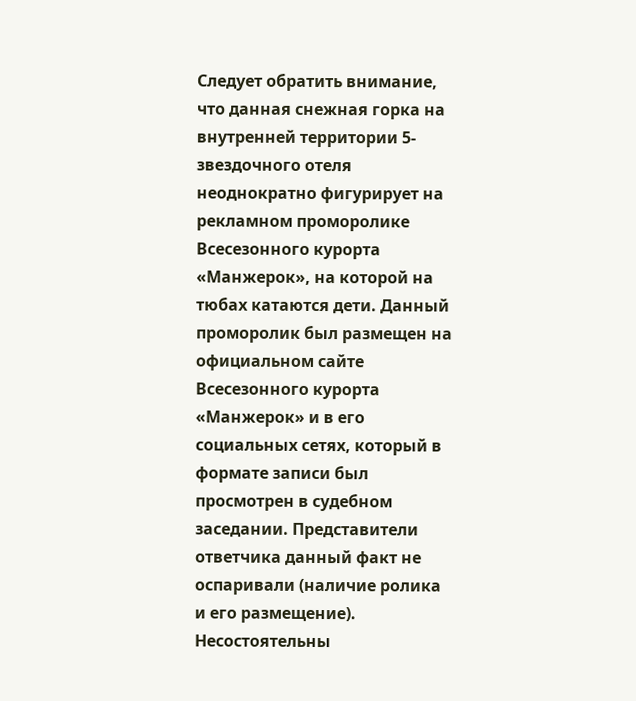Следует обратить внимание, что данная снежная горка на внутренней территории 5-звездочного отеля неоднократно фигурирует на рекламном проморолике Всесезонного курорта «Манжерок», на которой на тюбах катаются дети. Данный проморолик был размещен на официальном сайте Всесезонного курорта «Манжерок» и в его социальных сетях, который в формате записи был просмотрен в судебном заседании. Представители ответчика данный факт не оспаривали (наличие ролика и его размещение).
Несостоятельны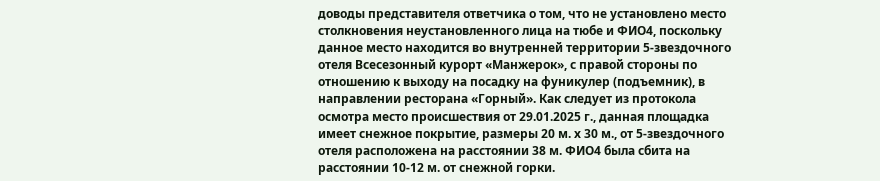доводы представителя ответчика о том, что не установлено место столкновения неустановленного лица на тюбе и ФИО4, поскольку данное место находится во внутренней территории 5-звездочного отеля Всесезонный курорт «Манжерок», с правой стороны по отношению к выходу на посадку на фуникулер (подъемник), в направлении ресторана «Горный». Как следует из протокола осмотра место происшествия от 29.01.2025 г., данная площадка имеет снежное покрытие, размеры 20 м. х 30 м., от 5-звездочного отеля расположена на расстоянии 38 м. ФИО4 была сбита на расстоянии 10-12 м. от снежной горки.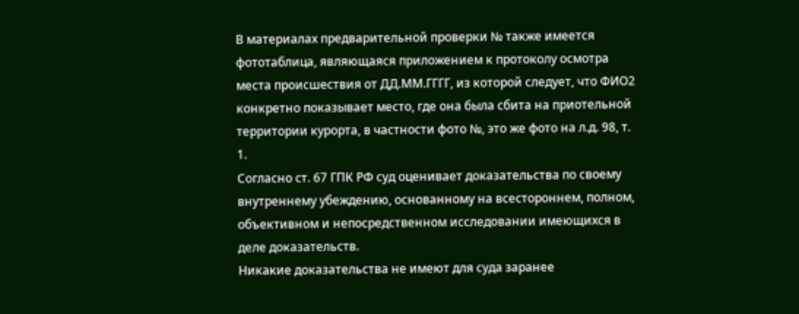В материалах предварительной проверки № также имеется фототаблица, являющаяся приложением к протоколу осмотра места происшествия от ДД.ММ.ГГГГ, из которой следует, что ФИО2 конкретно показывает место, где она была сбита на приотельной территории курорта, в частности фото №, это же фото на л.д. 98, т. 1.
Согласно ст. 67 ГПК РФ суд оценивает доказательства по своему внутреннему убеждению, основанному на всестороннем, полном, объективном и непосредственном исследовании имеющихся в деле доказательств.
Никакие доказательства не имеют для суда заранее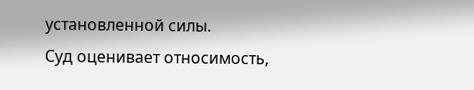установленной силы.
Суд оценивает относимость,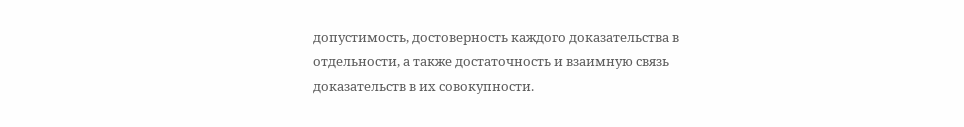допустимость, достоверность каждого доказательства в отдельности, а также достаточность и взаимную связь доказательств в их совокупности.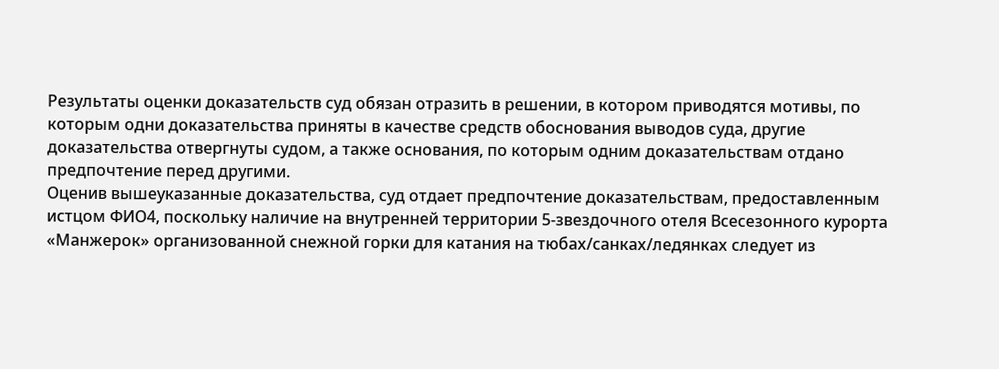Результаты оценки доказательств суд обязан отразить в решении, в котором приводятся мотивы, по которым одни доказательства приняты в качестве средств обоснования выводов суда, другие доказательства отвергнуты судом, а также основания, по которым одним доказательствам отдано предпочтение перед другими.
Оценив вышеуказанные доказательства, суд отдает предпочтение доказательствам, предоставленным истцом ФИО4, поскольку наличие на внутренней территории 5-звездочного отеля Всесезонного курорта «Манжерок» организованной снежной горки для катания на тюбах/санках/ледянках следует из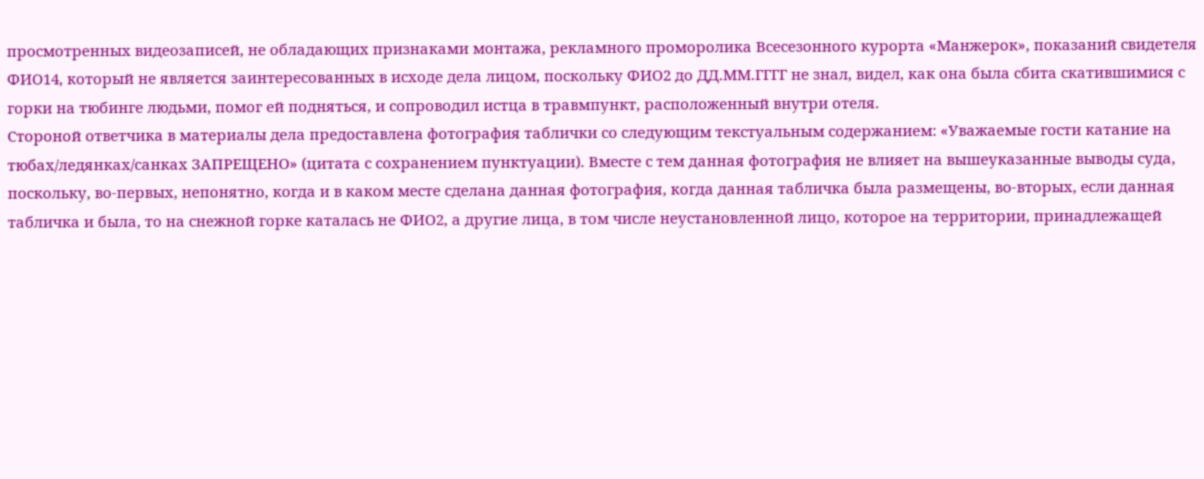просмотренных видеозаписей, не обладающих признаками монтажа, рекламного проморолика Всесезонного курорта «Манжерок», показаний свидетеля ФИО14, который не является заинтересованных в исходе дела лицом, поскольку ФИО2 до ДД.ММ.ГГГГ не знал, видел, как она была сбита скатившимися с горки на тюбинге людьми, помог ей подняться, и сопроводил истца в травмпункт, расположенный внутри отеля.
Стороной ответчика в материалы дела предоставлена фотография таблички со следующим текстуальным содержанием: «Уважаемые гости катание на тюбах/ледянках/санках ЗАПРЕЩЕНО» (цитата с сохранением пунктуации). Вместе с тем данная фотография не влияет на вышеуказанные выводы суда, поскольку, во-первых, непонятно, когда и в каком месте сделана данная фотография, когда данная табличка была размещены, во-вторых, если данная табличка и была, то на снежной горке каталась не ФИО2, а другие лица, в том числе неустановленной лицо, которое на территории, принадлежащей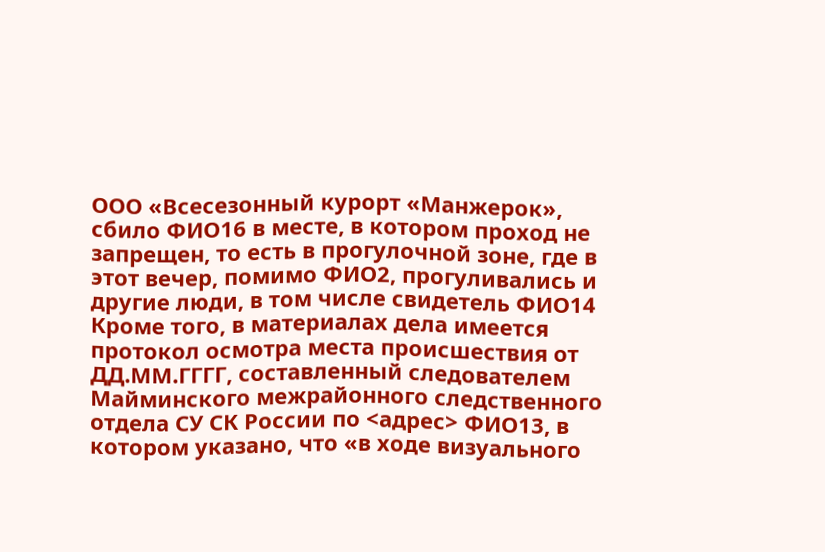ООО «Всесезонный курорт «Манжерок», сбило ФИО16 в месте, в котором проход не запрещен, то есть в прогулочной зоне, где в этот вечер, помимо ФИО2, прогуливались и другие люди, в том числе свидетель ФИО14
Кроме того, в материалах дела имеется протокол осмотра места происшествия от ДД.ММ.ГГГГ, составленный следователем Майминского межрайонного следственного отдела СУ СК России по <адрес> ФИО13, в котором указано, что «в ходе визуального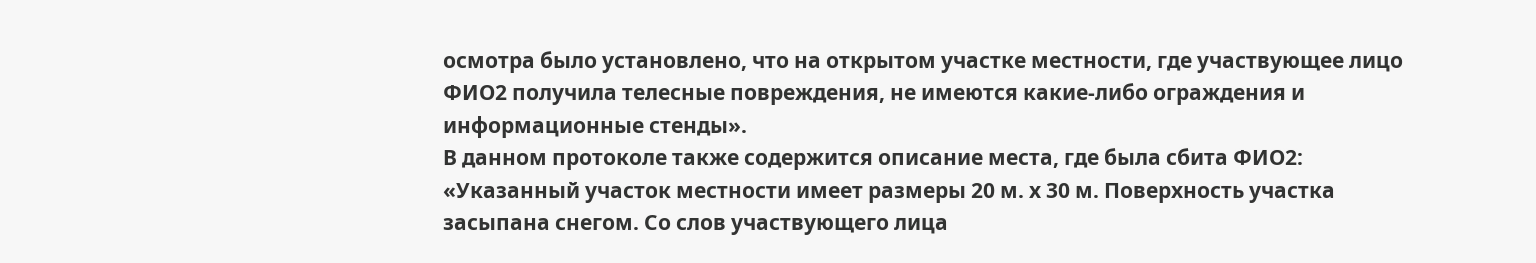осмотра было установлено, что на открытом участке местности, где участвующее лицо ФИО2 получила телесные повреждения, не имеются какие-либо ограждения и информационные стенды».
В данном протоколе также содержится описание места, где была сбита ФИО2: «Указанный участок местности имеет размеры 20 м. х 30 м. Поверхность участка засыпана снегом. Со слов участвующего лица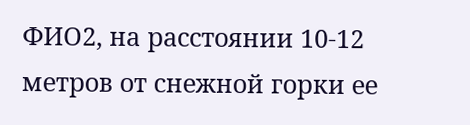ФИО2, на расстоянии 10-12 метров от снежной горки ее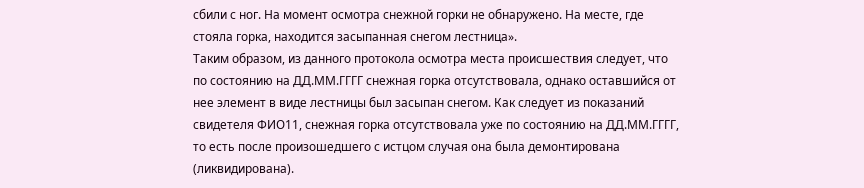сбили с ног. На момент осмотра снежной горки не обнаружено. На месте, где стояла горка, находится засыпанная снегом лестница».
Таким образом, из данного протокола осмотра места происшествия следует, что по состоянию на ДД.ММ.ГГГГ снежная горка отсутствовала, однако оставшийся от нее элемент в виде лестницы был засыпан снегом. Как следует из показаний свидетеля ФИО11, снежная горка отсутствовала уже по состоянию на ДД.ММ.ГГГГ, то есть после произошедшего с истцом случая она была демонтирована (ликвидирована).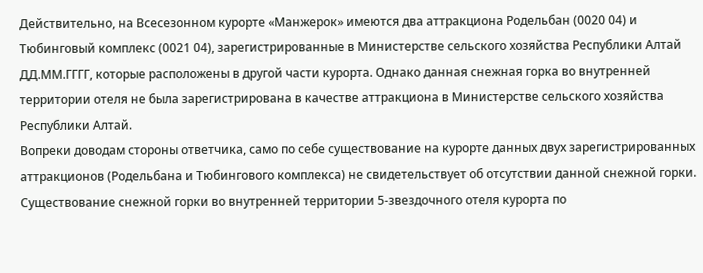Действительно, на Всесезонном курорте «Манжерок» имеются два аттракциона Родельбан (0020 04) и Тюбинговый комплекс (0021 04), зарегистрированные в Министерстве сельского хозяйства Республики Алтай ДД.ММ.ГГГГ, которые расположены в другой части курорта. Однако данная снежная горка во внутренней территории отеля не была зарегистрирована в качестве аттракциона в Министерстве сельского хозяйства Республики Алтай.
Вопреки доводам стороны ответчика, само по себе существование на курорте данных двух зарегистрированных аттракционов (Родельбана и Тюбингового комплекса) не свидетельствует об отсутствии данной снежной горки. Существование снежной горки во внутренней территории 5-звездочного отеля курорта по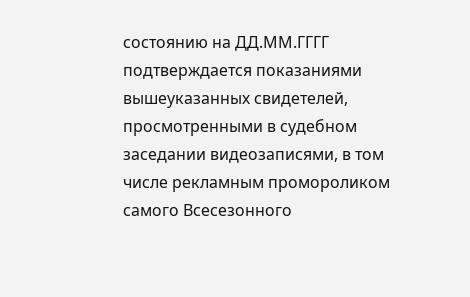состоянию на ДД.ММ.ГГГГ подтверждается показаниями вышеуказанных свидетелей, просмотренными в судебном заседании видеозаписями, в том числе рекламным промороликом самого Всесезонного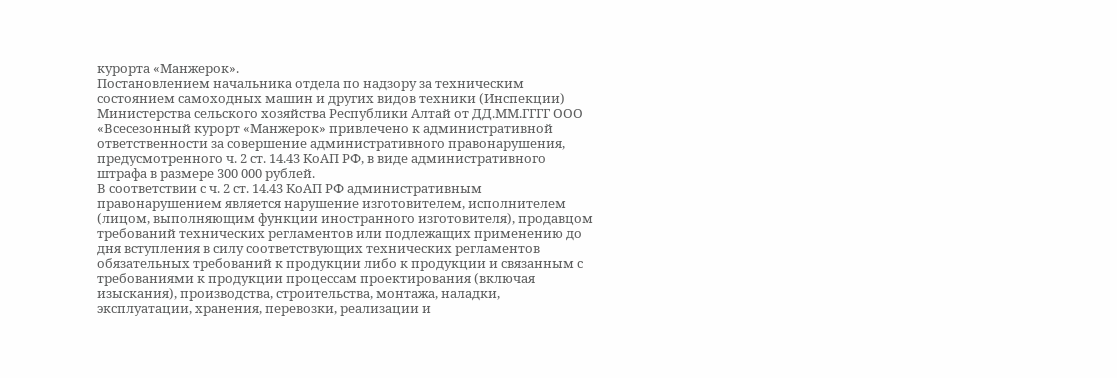курорта «Манжерок».
Постановлением начальника отдела по надзору за техническим состоянием самоходных машин и других видов техники (Инспекции) Министерства сельского хозяйства Республики Алтай от ДД.ММ.ГГГГ ООО «Всесезонный курорт «Манжерок» привлечено к административной ответственности за совершение административного правонарушения, предусмотренного ч. 2 ст. 14.43 КоАП РФ, в виде административного штрафа в размере 300 000 рублей.
В соответствии с ч. 2 ст. 14.43 КоАП РФ административным правонарушением является нарушение изготовителем, исполнителем (лицом, выполняющим функции иностранного изготовителя), продавцом требований технических регламентов или подлежащих применению до дня вступления в силу соответствующих технических регламентов обязательных требований к продукции либо к продукции и связанным с требованиями к продукции процессам проектирования (включая изыскания), производства, строительства, монтажа, наладки, эксплуатации, хранения, перевозки, реализации и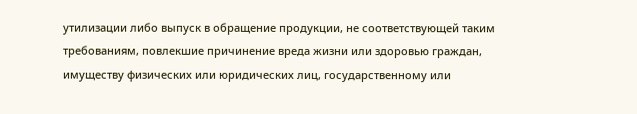утилизации либо выпуск в обращение продукции, не соответствующей таким требованиям, повлекшие причинение вреда жизни или здоровью граждан, имуществу физических или юридических лиц, государственному или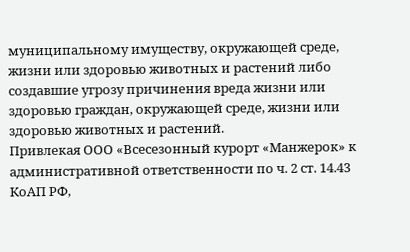муниципальному имуществу, окружающей среде, жизни или здоровью животных и растений либо создавшие угрозу причинения вреда жизни или здоровью граждан, окружающей среде, жизни или здоровью животных и растений.
Привлекая ООО «Всесезонный курорт «Манжерок» к административной ответственности по ч. 2 ст. 14.43 КоАП РФ,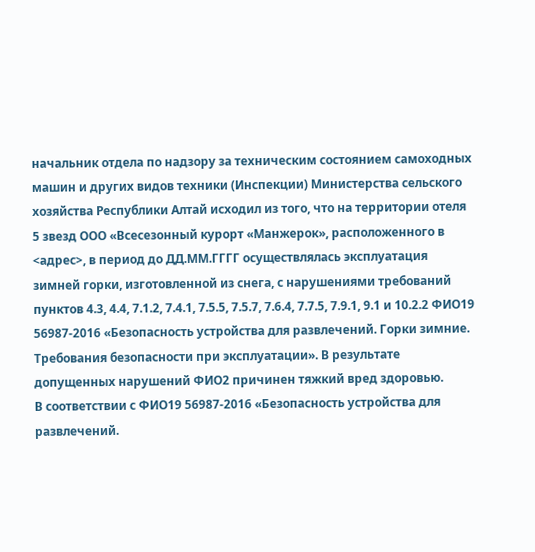начальник отдела по надзору за техническим состоянием самоходных машин и других видов техники (Инспекции) Министерства сельского хозяйства Республики Алтай исходил из того, что на территории отеля 5 звезд ООО «Всесезонный курорт «Манжерок», расположенного в <адрес>, в период до ДД.ММ.ГГГГ осуществлялась эксплуатация зимней горки, изготовленной из снега, с нарушениями требований пунктов 4.3, 4.4, 7.1.2, 7.4.1, 7.5.5, 7.5.7, 7.6.4, 7.7.5, 7.9.1, 9.1 и 10.2.2 ФИО19 56987-2016 «Безопасность устройства для развлечений. Горки зимние. Требования безопасности при эксплуатации». В результате допущенных нарушений ФИО2 причинен тяжкий вред здоровью.
В соответствии с ФИО19 56987-2016 «Безопасность устройства для развлечений.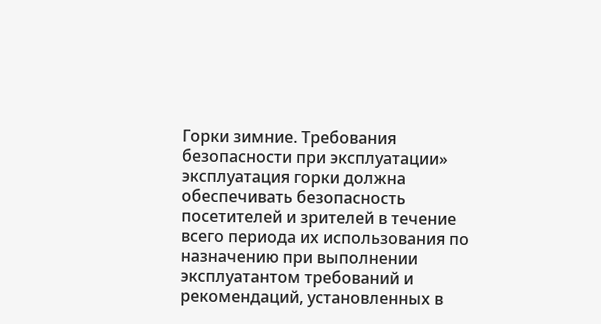Горки зимние. Требования безопасности при эксплуатации» эксплуатация горки должна обеспечивать безопасность посетителей и зрителей в течение всего периода их использования по назначению при выполнении эксплуатантом требований и рекомендаций, установленных в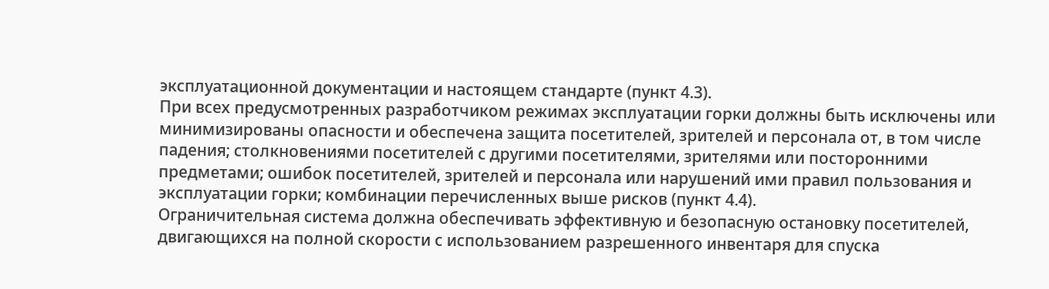эксплуатационной документации и настоящем стандарте (пункт 4.3).
При всех предусмотренных разработчиком режимах эксплуатации горки должны быть исключены или минимизированы опасности и обеспечена защита посетителей, зрителей и персонала от, в том числе падения; столкновениями посетителей с другими посетителями, зрителями или посторонними предметами; ошибок посетителей, зрителей и персонала или нарушений ими правил пользования и эксплуатации горки; комбинации перечисленных выше рисков (пункт 4.4).
Ограничительная система должна обеспечивать эффективную и безопасную остановку посетителей, двигающихся на полной скорости с использованием разрешенного инвентаря для спуска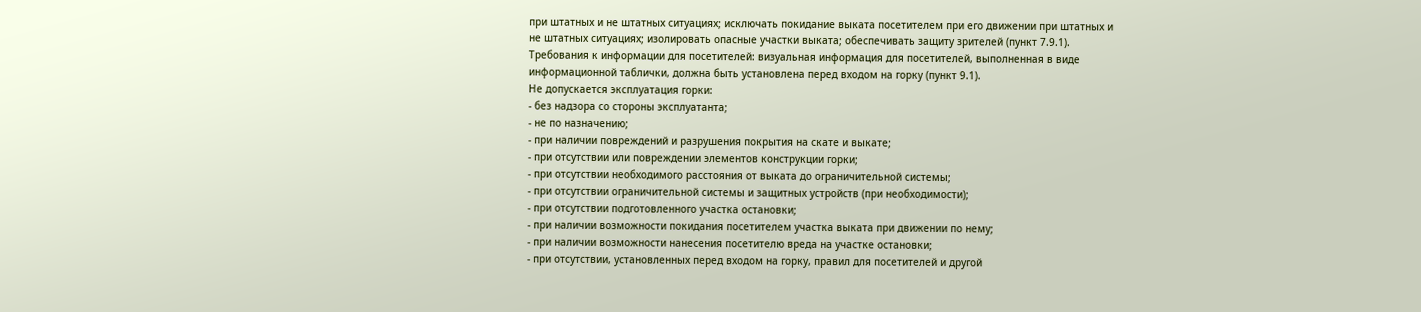при штатных и не штатных ситуациях; исключать покидание выката посетителем при его движении при штатных и не штатных ситуациях; изолировать опасные участки выката; обеспечивать защиту зрителей (пункт 7.9.1).
Требования к информации для посетителей: визуальная информация для посетителей, выполненная в виде информационной таблички, должна быть установлена перед входом на горку (пункт 9.1).
Не допускается эксплуатация горки:
- без надзора со стороны эксплуатанта;
- не по назначению;
- при наличии повреждений и разрушения покрытия на скате и выкате;
- при отсутствии или повреждении элементов конструкции горки;
- при отсутствии необходимого расстояния от выката до ограничительной системы;
- при отсутствии ограничительной системы и защитных устройств (при необходимости);
- при отсутствии подготовленного участка остановки;
- при наличии возможности покидания посетителем участка выката при движении по нему;
- при наличии возможности нанесения посетителю вреда на участке остановки;
- при отсутствии, установленных перед входом на горку, правил для посетителей и другой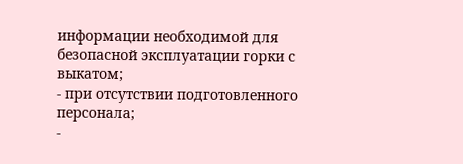информации необходимой для безопасной эксплуатации горки с выкатом;
- при отсутствии подготовленного персонала;
-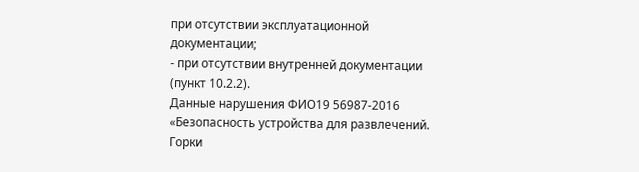при отсутствии эксплуатационной документации;
- при отсутствии внутренней документации (пункт 10.2.2).
Данные нарушения ФИО19 56987-2016 «Безопасность устройства для развлечений. Горки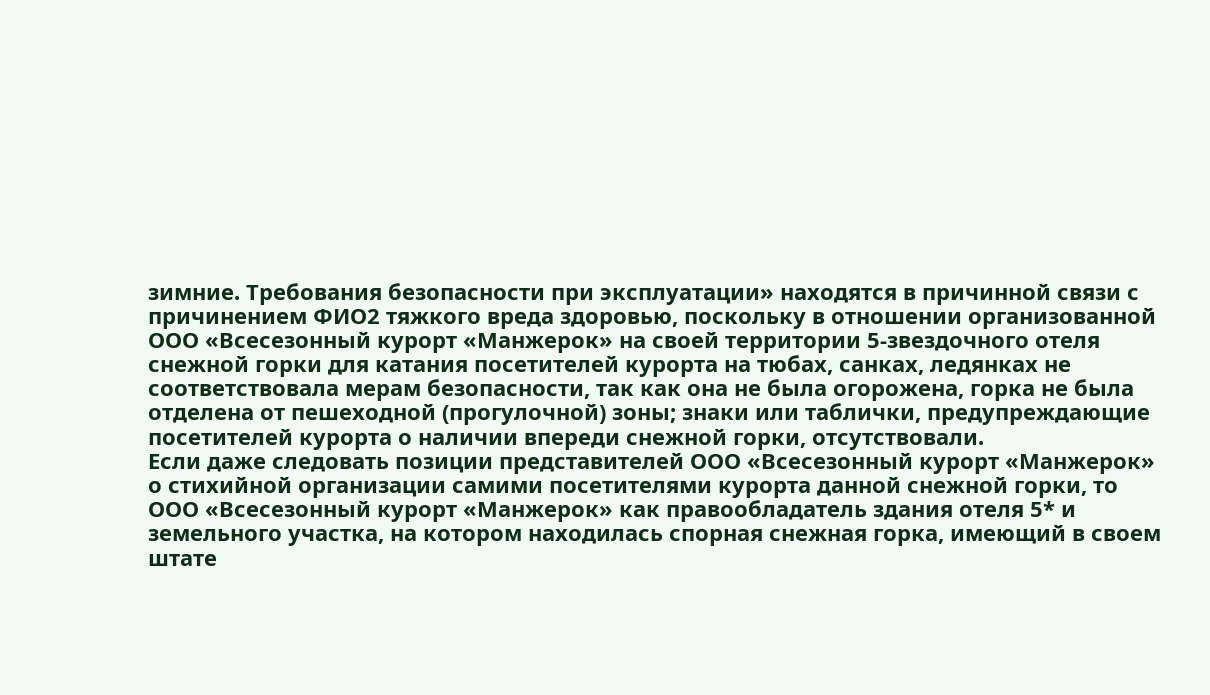зимние. Требования безопасности при эксплуатации» находятся в причинной связи с причинением ФИО2 тяжкого вреда здоровью, поскольку в отношении организованной ООО «Всесезонный курорт «Манжерок» на своей территории 5-звездочного отеля снежной горки для катания посетителей курорта на тюбах, санках, ледянках не соответствовала мерам безопасности, так как она не была огорожена, горка не была отделена от пешеходной (прогулочной) зоны; знаки или таблички, предупреждающие посетителей курорта о наличии впереди снежной горки, отсутствовали.
Если даже следовать позиции представителей ООО «Всесезонный курорт «Манжерок» о стихийной организации самими посетителями курорта данной снежной горки, то ООО «Всесезонный курорт «Манжерок» как правообладатель здания отеля 5* и земельного участка, на котором находилась спорная снежная горка, имеющий в своем штате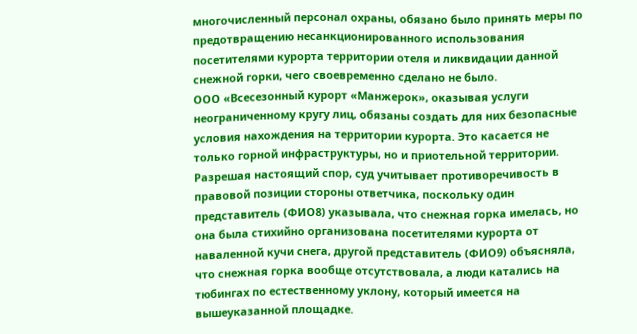многочисленный персонал охраны, обязано было принять меры по предотвращению несанкционированного использования посетителями курорта территории отеля и ликвидации данной снежной горки, чего своевременно сделано не было.
ООО «Всесезонный курорт «Манжерок», оказывая услуги неограниченному кругу лиц, обязаны создать для них безопасные условия нахождения на территории курорта. Это касается не только горной инфраструктуры, но и приотельной территории.
Разрешая настоящий спор, суд учитывает противоречивость в правовой позиции стороны ответчика, поскольку один представитель (ФИО8) указывала, что снежная горка имелась, но она была стихийно организована посетителями курорта от наваленной кучи снега, другой представитель (ФИО9) объясняла, что снежная горка вообще отсутствовала, а люди катались на тюбингах по естественному уклону, который имеется на вышеуказанной площадке.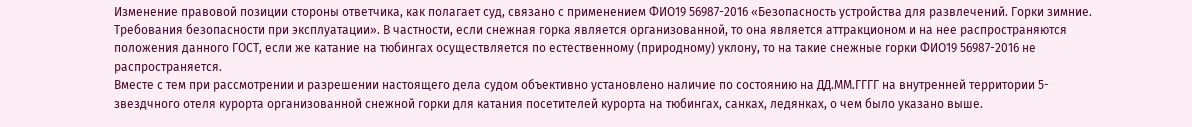Изменение правовой позиции стороны ответчика, как полагает суд, связано с применением ФИО19 56987-2016 «Безопасность устройства для развлечений. Горки зимние. Требования безопасности при эксплуатации». В частности, если снежная горка является организованной, то она является аттракционом и на нее распространяются положения данного ГОСТ, если же катание на тюбингах осуществляется по естественному (природному) уклону, то на такие снежные горки ФИО19 56987-2016 не распространяется.
Вместе с тем при рассмотрении и разрешении настоящего дела судом объективно установлено наличие по состоянию на ДД.ММ.ГГГГ на внутренней территории 5-звездчного отеля курорта организованной снежной горки для катания посетителей курорта на тюбингах, санках, ледянках, о чем было указано выше.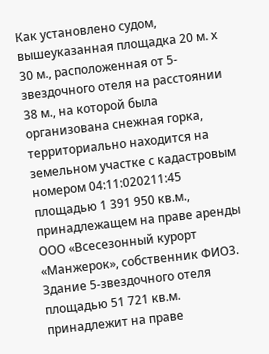Как установлено судом, вышеуказанная площадка 20 м. х 30 м., расположенная от 5-звездочного отеля на расстоянии 38 м., на которой была организована снежная горка, территориально находится на земельном участке с кадастровым номером 04:11:020211:45 площадью 1 391 950 кв.м., принадлежащем на праве аренды ООО «Всесезонный курорт «Манжерок», собственник ФИО3. Здание 5-звездочного отеля площадью 51 721 кв.м. принадлежит на праве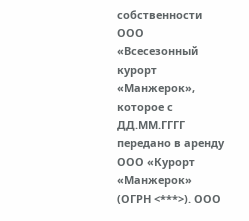собственности ООО «Всесезонный курорт «Манжерок», которое с ДД.ММ.ГГГГ передано в аренду ООО «Курорт «Манжерок» (ОГРН <***>). ООО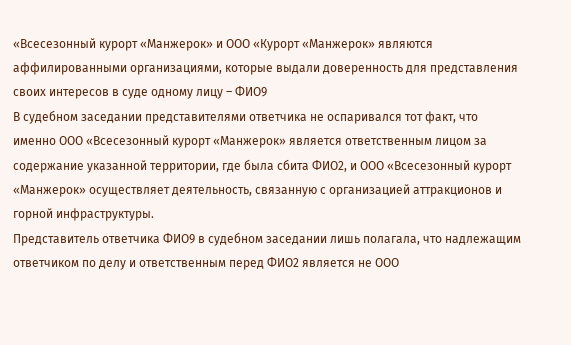«Всесезонный курорт «Манжерок» и ООО «Курорт «Манжерок» являются аффилированными организациями, которые выдали доверенность для представления своих интересов в суде одному лицу – ФИО9
В судебном заседании представителями ответчика не оспаривался тот факт, что именно ООО «Всесезонный курорт «Манжерок» является ответственным лицом за содержание указанной территории, где была сбита ФИО2, и ООО «Всесезонный курорт «Манжерок» осуществляет деятельность, связанную с организацией аттракционов и горной инфраструктуры.
Представитель ответчика ФИО9 в судебном заседании лишь полагала, что надлежащим ответчиком по делу и ответственным перед ФИО2 является не ООО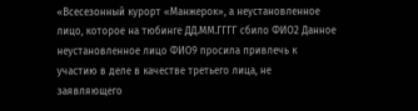«Всесезонный курорт «Манжерок», а неустановленное лицо, которое на тюбинге ДД.ММ.ГГГГ сбило ФИО2 Данное неустановленное лицо ФИО9 просила привлечь к участию в деле в качестве третьего лица, не заявляющего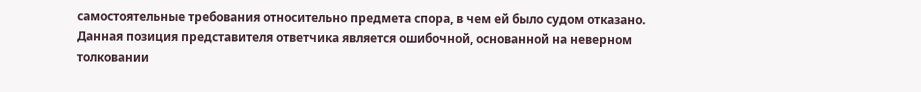самостоятельные требования относительно предмета спора, в чем ей было судом отказано.
Данная позиция представителя ответчика является ошибочной, основанной на неверном толковании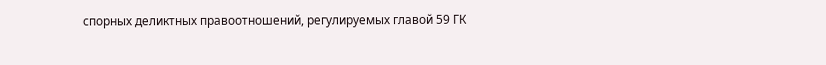спорных деликтных правоотношений, регулируемых главой 59 ГК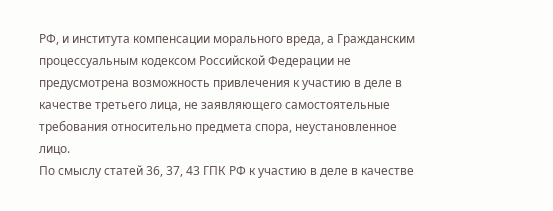РФ, и института компенсации морального вреда, а Гражданским процессуальным кодексом Российской Федерации не предусмотрена возможность привлечения к участию в деле в качестве третьего лица, не заявляющего самостоятельные требования относительно предмета спора, неустановленное лицо.
По смыслу статей 36, 37, 43 ГПК РФ к участию в деле в качестве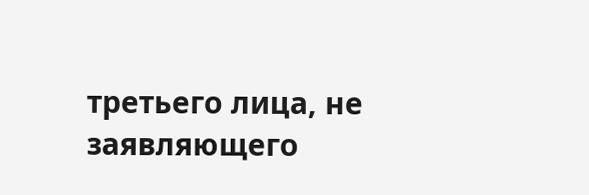третьего лица, не заявляющего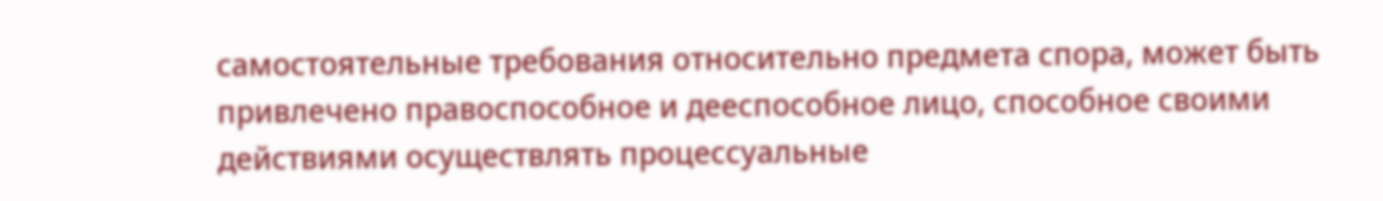самостоятельные требования относительно предмета спора, может быть привлечено правоспособное и дееспособное лицо, способное своими действиями осуществлять процессуальные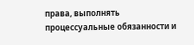права, выполнять процессуальные обязанности и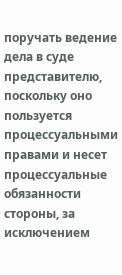поручать ведение дела в суде представителю, поскольку оно пользуется процессуальными правами и несет процессуальные обязанности стороны, за исключением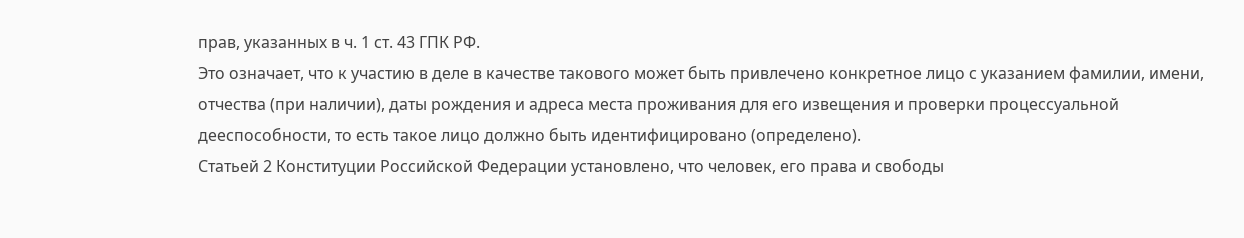прав, указанных в ч. 1 ст. 43 ГПК РФ.
Это означает, что к участию в деле в качестве такового может быть привлечено конкретное лицо с указанием фамилии, имени, отчества (при наличии), даты рождения и адреса места проживания для его извещения и проверки процессуальной дееспособности, то есть такое лицо должно быть идентифицировано (определено).
Статьей 2 Конституции Российской Федерации установлено, что человек, его права и свободы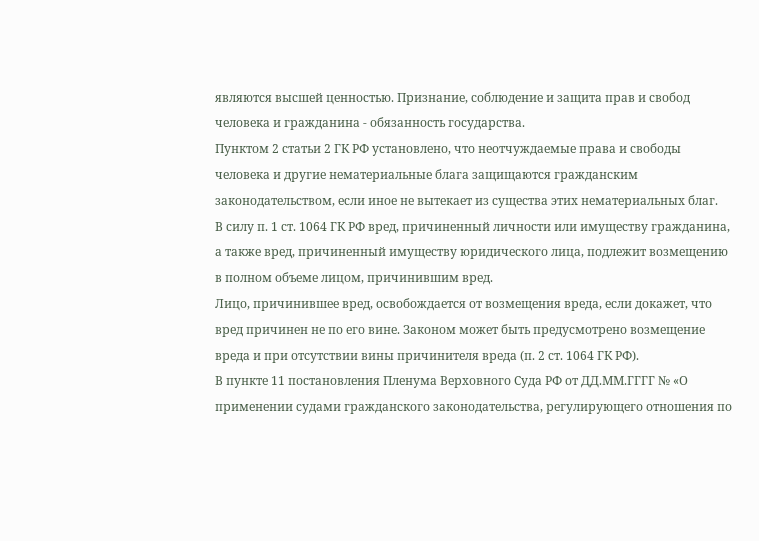являются высшей ценностью. Признание, соблюдение и защита прав и свобод человека и гражданина - обязанность государства.
Пунктом 2 статьи 2 ГК РФ установлено, что неотчуждаемые права и свободы человека и другие нематериальные блага защищаются гражданским законодательством, если иное не вытекает из существа этих нематериальных благ.
В силу п. 1 ст. 1064 ГК РФ вред, причиненный личности или имуществу гражданина, а также вред, причиненный имуществу юридического лица, подлежит возмещению в полном объеме лицом, причинившим вред.
Лицо, причинившее вред, освобождается от возмещения вреда, если докажет, что вред причинен не по его вине. Законом может быть предусмотрено возмещение вреда и при отсутствии вины причинителя вреда (п. 2 ст. 1064 ГК РФ).
В пункте 11 постановления Пленума Верховного Суда РФ от ДД.ММ.ГГГГ № «О применении судами гражданского законодательства, регулирующего отношения по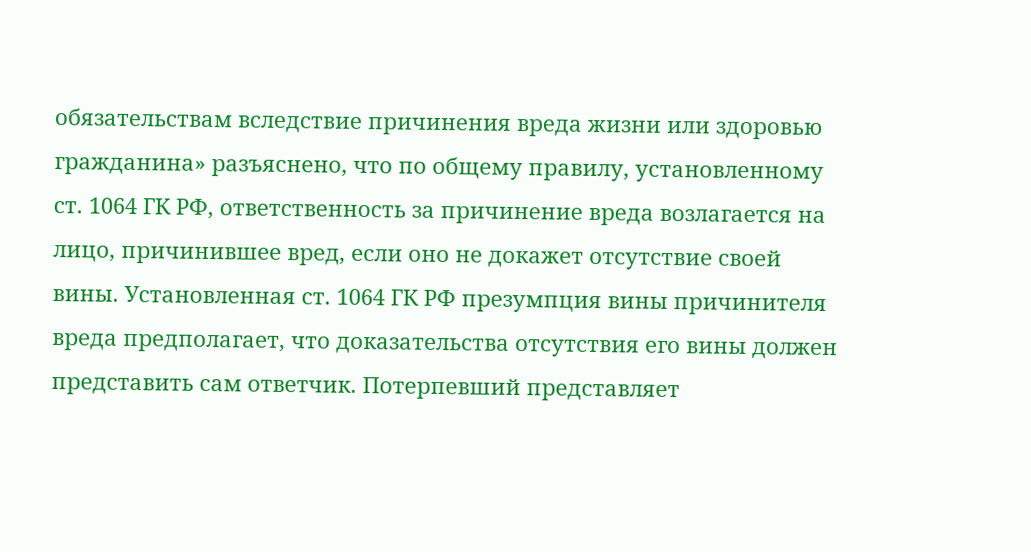обязательствам вследствие причинения вреда жизни или здоровью гражданина» разъяснено, что по общему правилу, установленному ст. 1064 ГК РФ, ответственность за причинение вреда возлагается на лицо, причинившее вред, если оно не докажет отсутствие своей вины. Установленная ст. 1064 ГК РФ презумпция вины причинителя вреда предполагает, что доказательства отсутствия его вины должен представить сам ответчик. Потерпевший представляет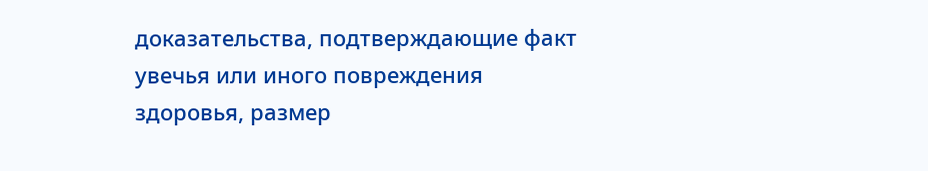доказательства, подтверждающие факт увечья или иного повреждения здоровья, размер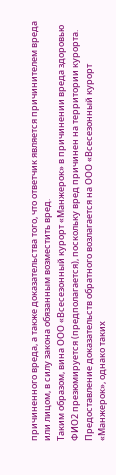причиненного вреда, а также доказательства того, что ответчик является причинителем вреда или лицом, в силу закона обязанным возместить вред.
Таким образом, вина ООО «Всесезонный курорт «Манжерок» в причинении вреда здоровью ФИО2 презюмируется (предполагается), поскольку вред причинен на территории курорта. Предоставление доказательств обратного возлагается на ООО «Всесезонный курорт «Манжерок», однако таких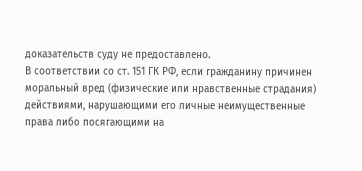доказательств суду не предоставлено.
В соответствии со ст. 151 ГК РФ, если гражданину причинен моральный вред (физические или нравственные страдания) действиями, нарушающими его личные неимущественные права либо посягающими на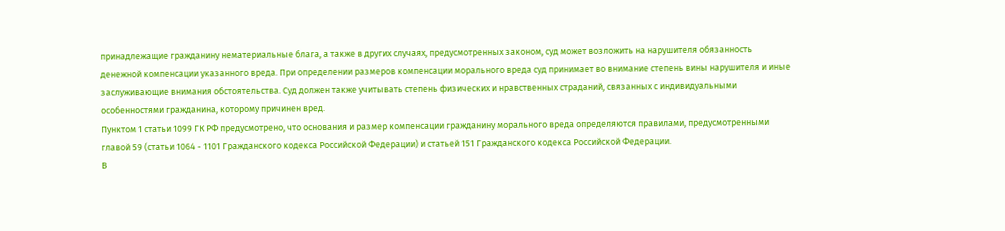принадлежащие гражданину нематериальные блага, а также в других случаях, предусмотренных законом, суд может возложить на нарушителя обязанность денежной компенсации указанного вреда. При определении размеров компенсации морального вреда суд принимает во внимание степень вины нарушителя и иные заслуживающие внимания обстоятельства. Суд должен также учитывать степень физических и нравственных страданий, связанных с индивидуальными особенностями гражданина, которому причинен вред.
Пунктом 1 статьи 1099 ГК РФ предусмотрено, что основания и размер компенсации гражданину морального вреда определяются правилами, предусмотренными главой 59 (статьи 1064 - 1101 Гражданского кодекса Российской Федерации) и статьей 151 Гражданского кодекса Российской Федерации.
В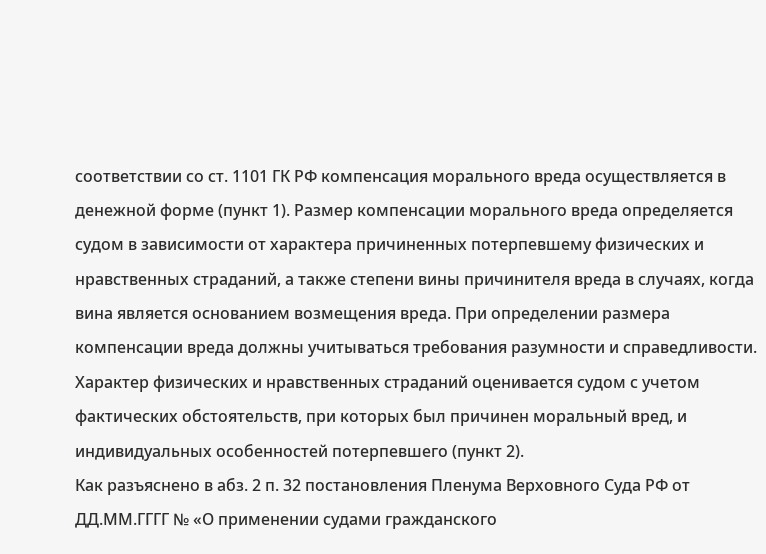соответствии со ст. 1101 ГК РФ компенсация морального вреда осуществляется в денежной форме (пункт 1). Размер компенсации морального вреда определяется судом в зависимости от характера причиненных потерпевшему физических и нравственных страданий, а также степени вины причинителя вреда в случаях, когда вина является основанием возмещения вреда. При определении размера компенсации вреда должны учитываться требования разумности и справедливости. Характер физических и нравственных страданий оценивается судом с учетом фактических обстоятельств, при которых был причинен моральный вред, и индивидуальных особенностей потерпевшего (пункт 2).
Как разъяснено в абз. 2 п. 32 постановления Пленума Верховного Суда РФ от ДД.ММ.ГГГГ № «О применении судами гражданского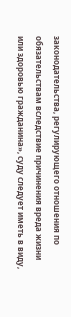законодательства, регулирующего отношения по обязательствам вследствие причинения вреда жизни или здоровью гражданина», суду следует иметь в виду,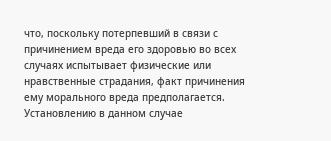что, поскольку потерпевший в связи с причинением вреда его здоровью во всех случаях испытывает физические или нравственные страдания, факт причинения ему морального вреда предполагается. Установлению в данном случае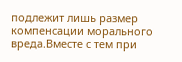подлежит лишь размер компенсации морального вреда.Вместе с тем при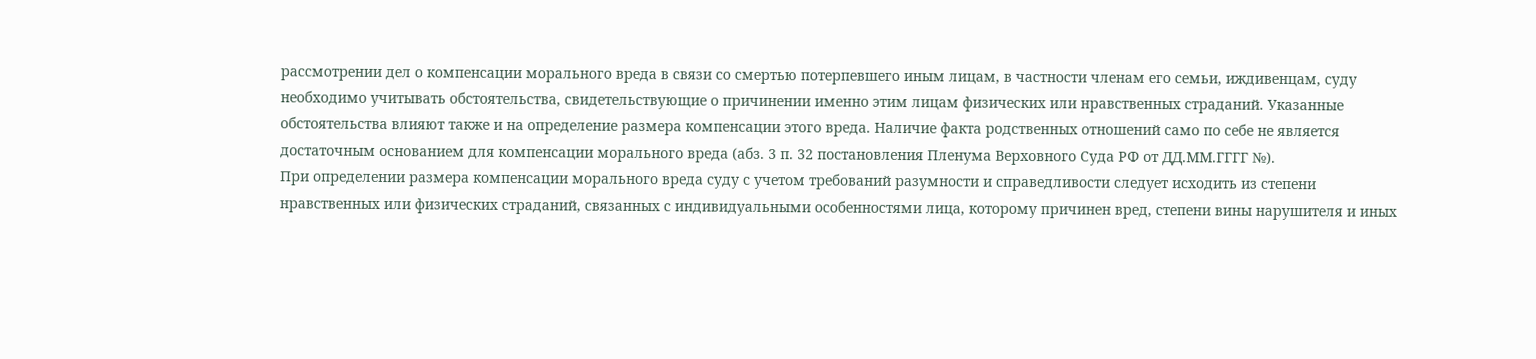рассмотрении дел о компенсации морального вреда в связи со смертью потерпевшего иным лицам, в частности членам его семьи, иждивенцам, суду необходимо учитывать обстоятельства, свидетельствующие о причинении именно этим лицам физических или нравственных страданий. Указанные обстоятельства влияют также и на определение размера компенсации этого вреда. Наличие факта родственных отношений само по себе не является достаточным основанием для компенсации морального вреда (абз. 3 п. 32 постановления Пленума Верховного Суда РФ от ДД.ММ.ГГГГ №).
При определении размера компенсации морального вреда суду с учетом требований разумности и справедливости следует исходить из степени нравственных или физических страданий, связанных с индивидуальными особенностями лица, которому причинен вред, степени вины нарушителя и иных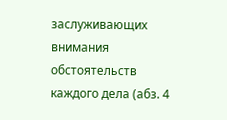заслуживающих внимания обстоятельств каждого дела (абз. 4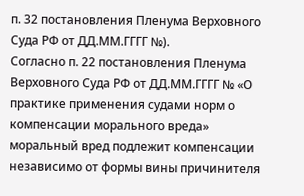п. 32 постановления Пленума Верховного Суда РФ от ДД.ММ.ГГГГ №).
Согласно п. 22 постановления Пленума Верховного Суда РФ от ДД.ММ.ГГГГ № «О практике применения судами норм о компенсации морального вреда» моральный вред подлежит компенсации независимо от формы вины причинителя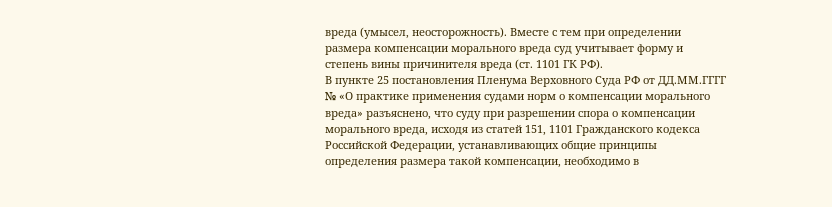вреда (умысел, неосторожность). Вместе с тем при определении размера компенсации морального вреда суд учитывает форму и степень вины причинителя вреда (ст. 1101 ГК РФ).
В пункте 25 постановления Пленума Верховного Суда РФ от ДД.ММ.ГГГГ № «О практике применения судами норм о компенсации морального вреда» разъяснено, что суду при разрешении спора о компенсации морального вреда, исходя из статей 151, 1101 Гражданского кодекса Российской Федерации, устанавливающих общие принципы определения размера такой компенсации, необходимо в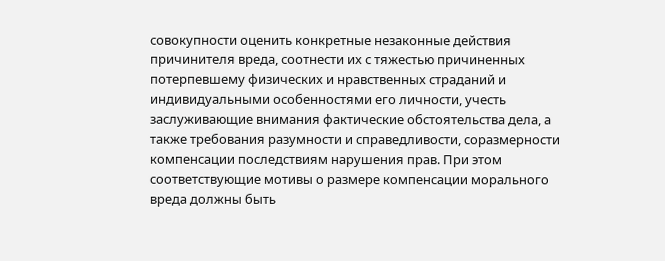совокупности оценить конкретные незаконные действия причинителя вреда, соотнести их с тяжестью причиненных потерпевшему физических и нравственных страданий и индивидуальными особенностями его личности, учесть заслуживающие внимания фактические обстоятельства дела, а также требования разумности и справедливости, соразмерности компенсации последствиям нарушения прав. При этом соответствующие мотивы о размере компенсации морального вреда должны быть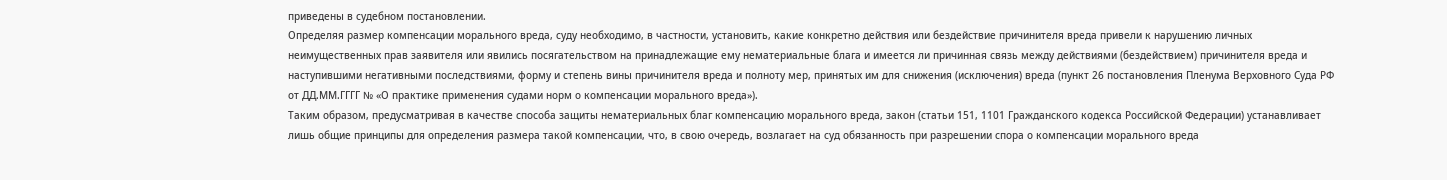приведены в судебном постановлении.
Определяя размер компенсации морального вреда, суду необходимо, в частности, установить, какие конкретно действия или бездействие причинителя вреда привели к нарушению личных неимущественных прав заявителя или явились посягательством на принадлежащие ему нематериальные блага и имеется ли причинная связь между действиями (бездействием) причинителя вреда и наступившими негативными последствиями, форму и степень вины причинителя вреда и полноту мер, принятых им для снижения (исключения) вреда (пункт 26 постановления Пленума Верховного Суда РФ от ДД.ММ.ГГГГ № «О практике применения судами норм о компенсации морального вреда»).
Таким образом, предусматривая в качестве способа защиты нематериальных благ компенсацию морального вреда, закон (статьи 151, 1101 Гражданского кодекса Российской Федерации) устанавливает лишь общие принципы для определения размера такой компенсации, что, в свою очередь, возлагает на суд обязанность при разрешении спора о компенсации морального вреда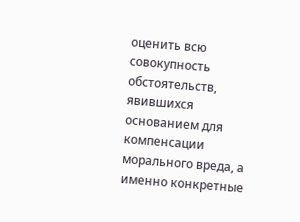оценить всю совокупность обстоятельств, явившихся основанием для компенсации морального вреда, а именно конкретные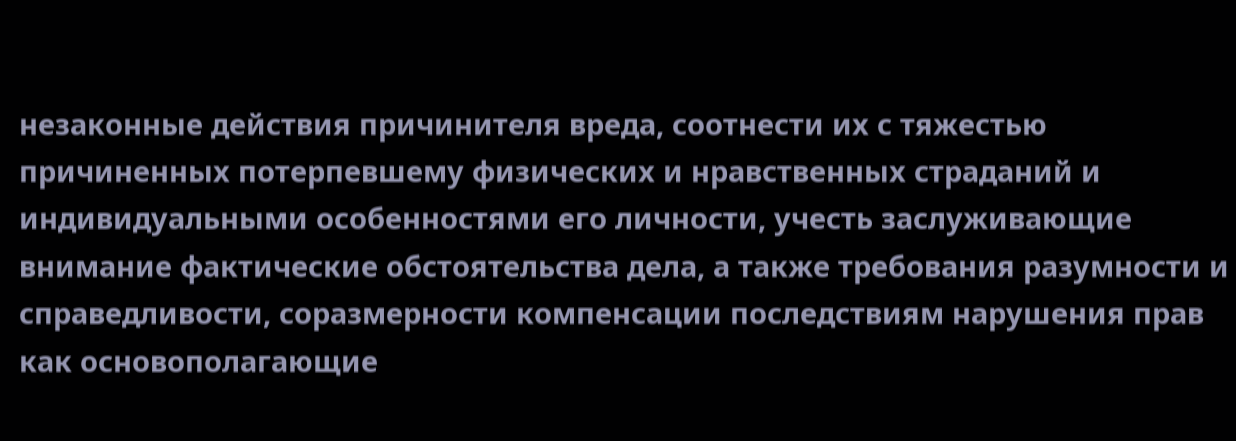незаконные действия причинителя вреда, соотнести их с тяжестью причиненных потерпевшему физических и нравственных страданий и индивидуальными особенностями его личности, учесть заслуживающие внимание фактические обстоятельства дела, а также требования разумности и справедливости, соразмерности компенсации последствиям нарушения прав как основополагающие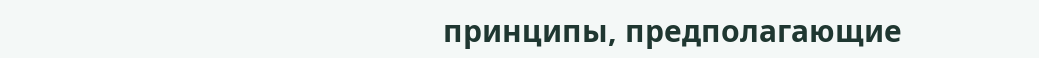принципы, предполагающие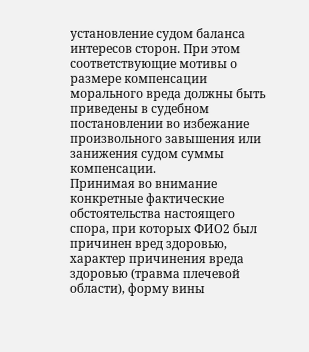установление судом баланса интересов сторон. При этом соответствующие мотивы о размере компенсации морального вреда должны быть приведены в судебном постановлении во избежание произвольного завышения или занижения судом суммы компенсации.
Принимая во внимание конкретные фактические обстоятельства настоящего спора, при которых ФИО2 был причинен вред здоровью, характер причинения вреда здоровью (травма плечевой области), форму вины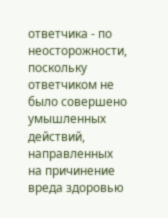ответчика - по неосторожности, поскольку ответчиком не было совершено умышленных действий, направленных на причинение вреда здоровью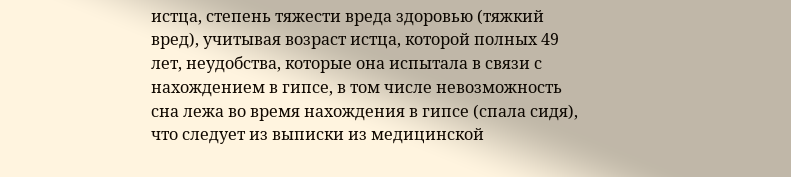истца, степень тяжести вреда здоровью (тяжкий вред), учитывая возраст истца, которой полных 49 лет, неудобства, которые она испытала в связи с нахождением в гипсе, в том числе невозможность сна лежа во время нахождения в гипсе (спала сидя), что следует из выписки из медицинской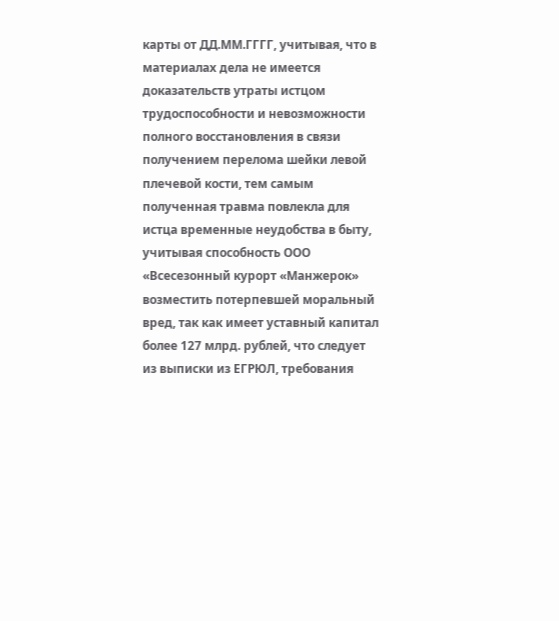карты от ДД.ММ.ГГГГ, учитывая, что в материалах дела не имеется доказательств утраты истцом трудоспособности и невозможности полного восстановления в связи получением перелома шейки левой плечевой кости, тем самым полученная травма повлекла для истца временные неудобства в быту, учитывая способность ООО «Всесезонный курорт «Манжерок» возместить потерпевшей моральный вред, так как имеет уставный капитал более 127 млрд. рублей, что следует из выписки из ЕГРЮЛ, требования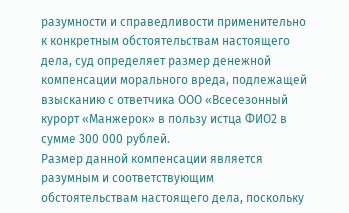разумности и справедливости применительно к конкретным обстоятельствам настоящего дела, суд определяет размер денежной компенсации морального вреда, подлежащей взысканию с ответчика ООО «Всесезонный курорт «Манжерок» в пользу истца ФИО2 в сумме 300 000 рублей.
Размер данной компенсации является разумным и соответствующим обстоятельствам настоящего дела, поскольку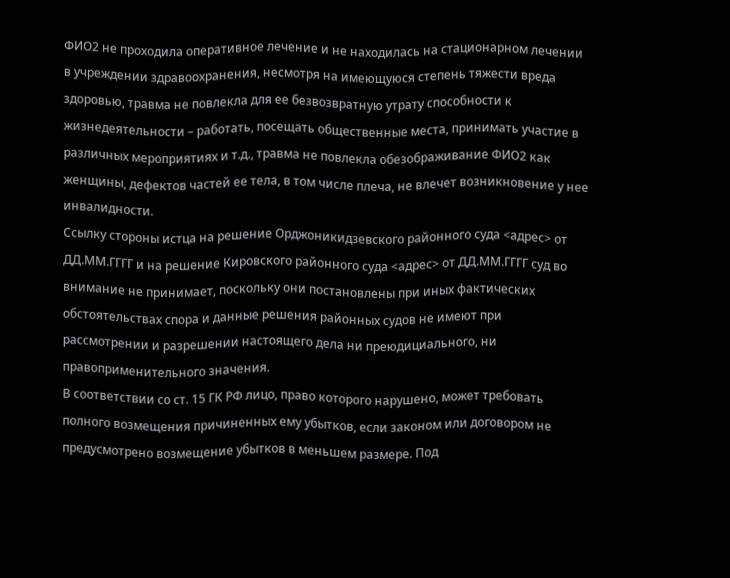ФИО2 не проходила оперативное лечение и не находилась на стационарном лечении в учреждении здравоохранения, несмотря на имеющуюся степень тяжести вреда здоровью, травма не повлекла для ее безвозвратную утрату способности к жизнедеятельности – работать, посещать общественные места, принимать участие в различных мероприятиях и т.д., травма не повлекла обезображивание ФИО2 как женщины, дефектов частей ее тела, в том числе плеча, не влечет возникновение у нее инвалидности.
Ссылку стороны истца на решение Орджоникидзевского районного суда <адрес> от ДД.ММ.ГГГГ и на решение Кировского районного суда <адрес> от ДД.ММ.ГГГГ суд во внимание не принимает, поскольку они постановлены при иных фактических обстоятельствах спора и данные решения районных судов не имеют при рассмотрении и разрешении настоящего дела ни преюдициального, ни правоприменительного значения.
В соответствии со ст. 15 ГК РФ лицо, право которого нарушено, может требовать полного возмещения причиненных ему убытков, если законом или договором не предусмотрено возмещение убытков в меньшем размере. Под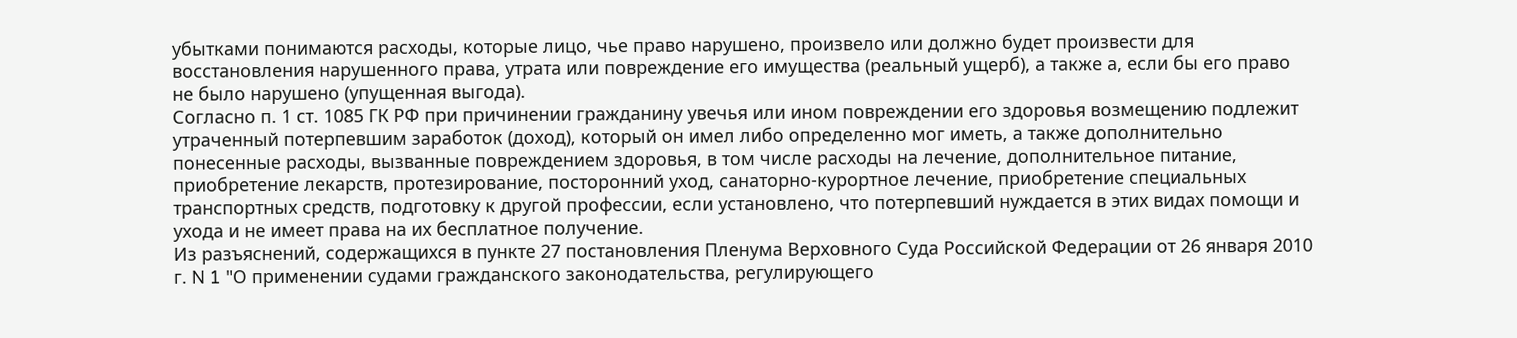убытками понимаются расходы, которые лицо, чье право нарушено, произвело или должно будет произвести для восстановления нарушенного права, утрата или повреждение его имущества (реальный ущерб), а также а, если бы его право не было нарушено (упущенная выгода).
Согласно п. 1 ст. 1085 ГК РФ при причинении гражданину увечья или ином повреждении его здоровья возмещению подлежит утраченный потерпевшим заработок (доход), который он имел либо определенно мог иметь, а также дополнительно понесенные расходы, вызванные повреждением здоровья, в том числе расходы на лечение, дополнительное питание, приобретение лекарств, протезирование, посторонний уход, санаторно-курортное лечение, приобретение специальных транспортных средств, подготовку к другой профессии, если установлено, что потерпевший нуждается в этих видах помощи и ухода и не имеет права на их бесплатное получение.
Из разъяснений, содержащихся в пункте 27 постановления Пленума Верховного Суда Российской Федерации от 26 января 2010 г. N 1 "О применении судами гражданского законодательства, регулирующего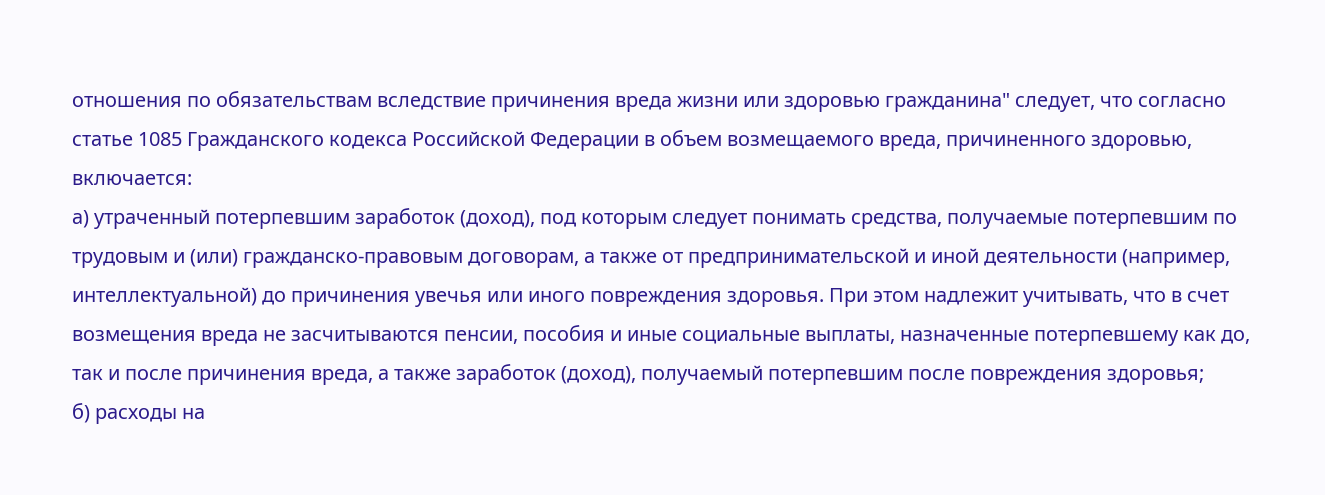отношения по обязательствам вследствие причинения вреда жизни или здоровью гражданина" следует, что согласно статье 1085 Гражданского кодекса Российской Федерации в объем возмещаемого вреда, причиненного здоровью, включается:
а) утраченный потерпевшим заработок (доход), под которым следует понимать средства, получаемые потерпевшим по трудовым и (или) гражданско-правовым договорам, а также от предпринимательской и иной деятельности (например, интеллектуальной) до причинения увечья или иного повреждения здоровья. При этом надлежит учитывать, что в счет возмещения вреда не засчитываются пенсии, пособия и иные социальные выплаты, назначенные потерпевшему как до, так и после причинения вреда, а также заработок (доход), получаемый потерпевшим после повреждения здоровья;
б) расходы на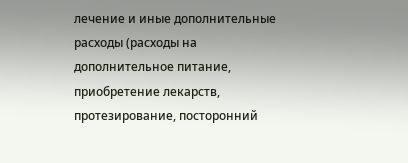лечение и иные дополнительные расходы (расходы на дополнительное питание, приобретение лекарств, протезирование, посторонний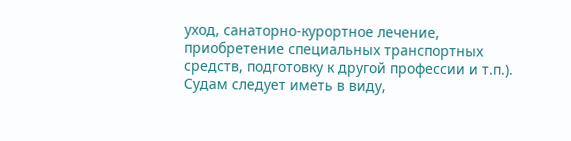уход, санаторно-курортное лечение, приобретение специальных транспортных средств, подготовку к другой профессии и т.п.).
Судам следует иметь в виду,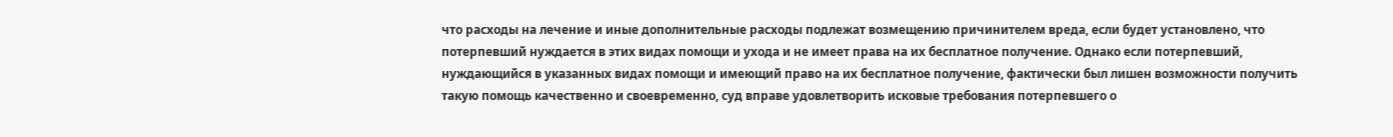что расходы на лечение и иные дополнительные расходы подлежат возмещению причинителем вреда, если будет установлено, что потерпевший нуждается в этих видах помощи и ухода и не имеет права на их бесплатное получение. Однако если потерпевший, нуждающийся в указанных видах помощи и имеющий право на их бесплатное получение, фактически был лишен возможности получить такую помощь качественно и своевременно, суд вправе удовлетворить исковые требования потерпевшего о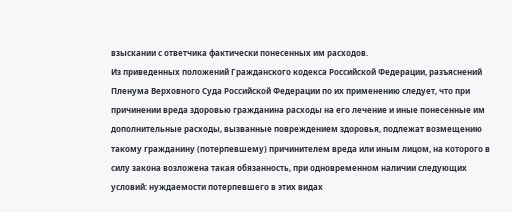взыскании с ответчика фактически понесенных им расходов.
Из приведенных положений Гражданского кодекса Российской Федерации, разъяснений Пленума Верховного Суда Российской Федерации по их применению следует, что при причинении вреда здоровью гражданина расходы на его лечение и иные понесенные им дополнительные расходы, вызванные повреждением здоровья, подлежат возмещению такому гражданину (потерпевшему) причинителем вреда или иным лицом, на которого в силу закона возложена такая обязанность, при одновременном наличии следующих условий: нуждаемости потерпевшего в этих видах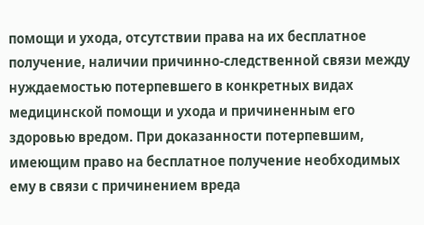помощи и ухода, отсутствии права на их бесплатное получение, наличии причинно-следственной связи между нуждаемостью потерпевшего в конкретных видах медицинской помощи и ухода и причиненным его здоровью вредом. При доказанности потерпевшим, имеющим право на бесплатное получение необходимых ему в связи с причинением вреда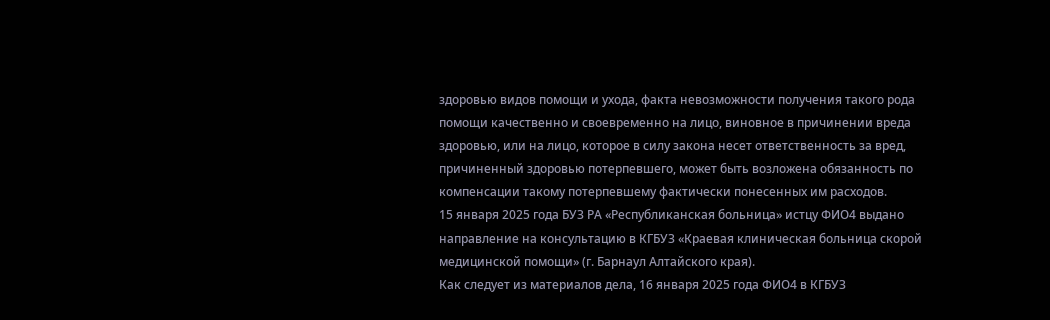здоровью видов помощи и ухода, факта невозможности получения такого рода помощи качественно и своевременно на лицо, виновное в причинении вреда здоровью, или на лицо, которое в силу закона несет ответственность за вред, причиненный здоровью потерпевшего, может быть возложена обязанность по компенсации такому потерпевшему фактически понесенных им расходов.
15 января 2025 года БУЗ РА «Республиканская больница» истцу ФИО4 выдано направление на консультацию в КГБУЗ «Краевая клиническая больница скорой медицинской помощи» (г. Барнаул Алтайского края).
Как следует из материалов дела, 16 января 2025 года ФИО4 в КГБУЗ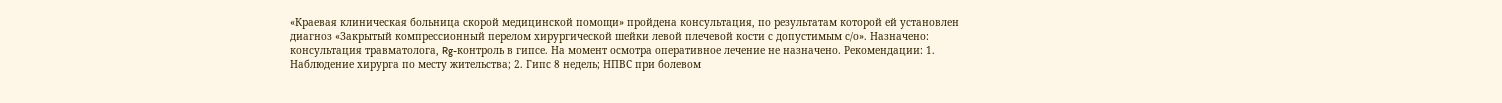«Краевая клиническая больница скорой медицинской помощи» пройдена консультация, по результатам которой ей установлен диагноз «Закрытый компрессионный перелом хирургической шейки левой плечевой кости с допустимым с/о». Назначено: консультация травматолога, Rg-контроль в гипсе. На момент осмотра оперативное лечение не назначено. Рекомендации: 1. Наблюдение хирурга по месту жительства; 2. Гипс 8 недель; НПВС при болевом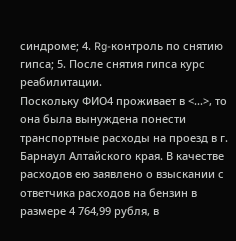синдроме; 4. Rg-контроль по снятию гипса; 5. После снятия гипса курс реабилитации.
Поскольку ФИО4 проживает в <...>, то она была вынуждена понести транспортные расходы на проезд в г. Барнаул Алтайского края. В качестве расходов ею заявлено о взыскании с ответчика расходов на бензин в размере 4 764,99 рубля, в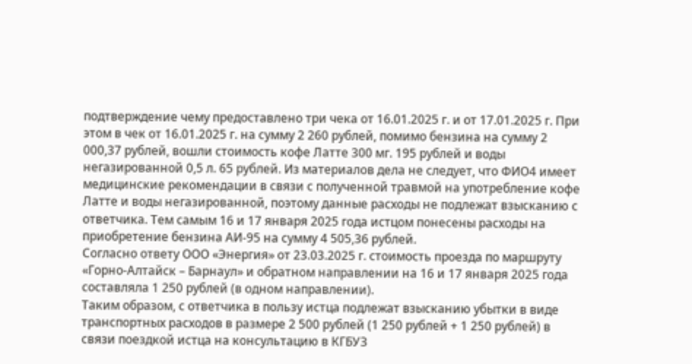подтверждение чему предоставлено три чека от 16.01.2025 г. и от 17.01.2025 г. При этом в чек от 16.01.2025 г. на сумму 2 260 рублей, помимо бензина на сумму 2 000,37 рублей, вошли стоимость кофе Латте 300 мг. 195 рублей и воды негазированной 0,5 л. 65 рублей. Из материалов дела не следует, что ФИО4 имеет медицинские рекомендации в связи с полученной травмой на употребление кофе Латте и воды негазированной, поэтому данные расходы не подлежат взысканию с ответчика. Тем самым 16 и 17 января 2025 года истцом понесены расходы на приобретение бензина АИ-95 на сумму 4 505,36 рублей.
Согласно ответу ООО «Энергия» от 23.03.2025 г. стоимость проезда по маршруту «Горно-Алтайск – Барнаул» и обратном направлении на 16 и 17 января 2025 года составляла 1 250 рублей (в одном направлении).
Таким образом, с ответчика в пользу истца подлежат взысканию убытки в виде транспортных расходов в размере 2 500 рублей (1 250 рублей + 1 250 рублей) в связи поездкой истца на консультацию в КГБУЗ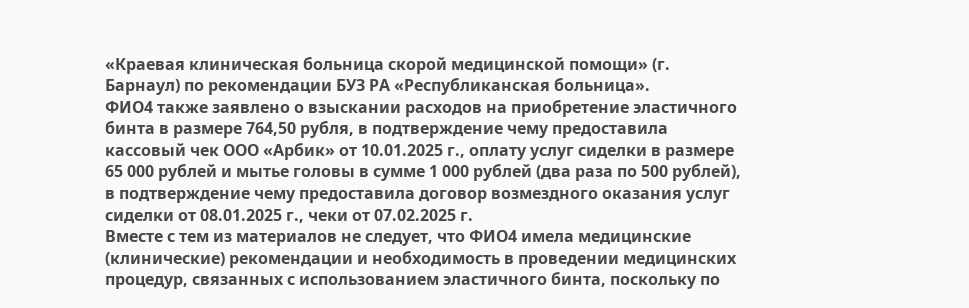«Краевая клиническая больница скорой медицинской помощи» (г. Барнаул) по рекомендации БУЗ РА «Республиканская больница».
ФИО4 также заявлено о взыскании расходов на приобретение эластичного бинта в размере 764,50 рубля, в подтверждение чему предоставила кассовый чек ООО «Арбик» от 10.01.2025 г., оплату услуг сиделки в размере 65 000 рублей и мытье головы в сумме 1 000 рублей (два раза по 500 рублей), в подтверждение чему предоставила договор возмездного оказания услуг сиделки от 08.01.2025 г., чеки от 07.02.2025 г.
Вместе с тем из материалов не следует, что ФИО4 имела медицинские (клинические) рекомендации и необходимость в проведении медицинских процедур, связанных с использованием эластичного бинта, поскольку по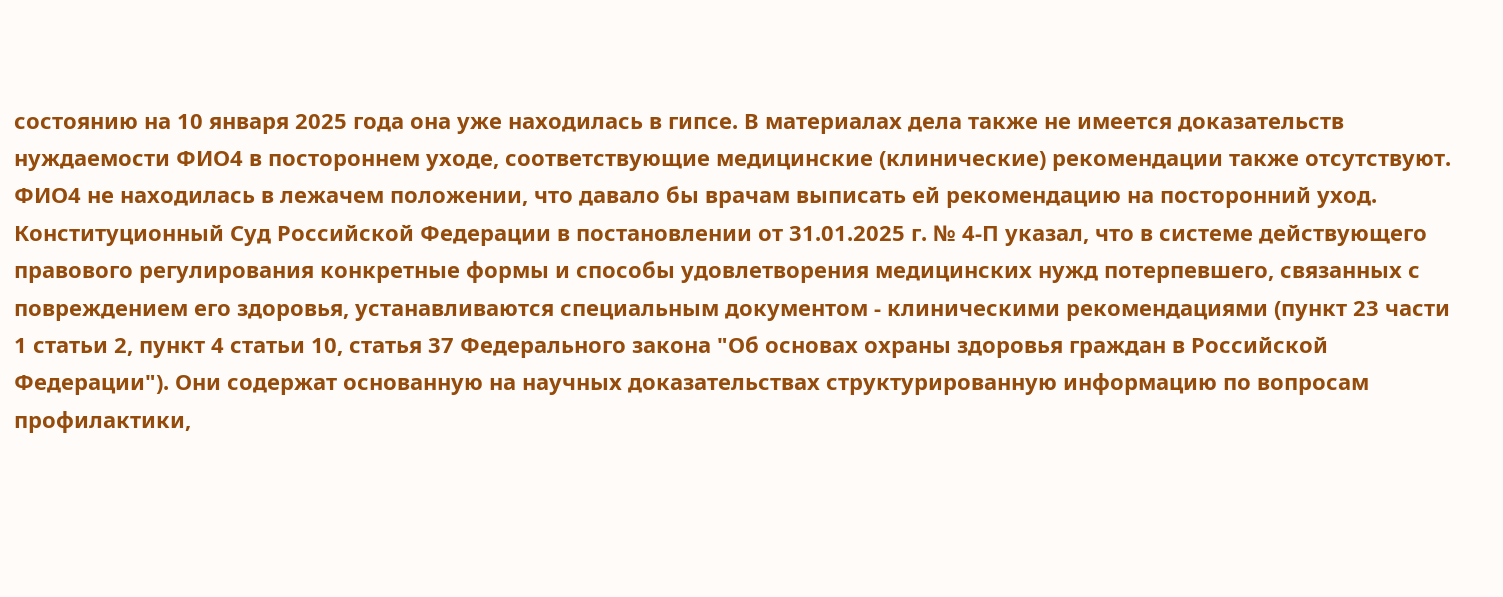состоянию на 10 января 2025 года она уже находилась в гипсе. В материалах дела также не имеется доказательств нуждаемости ФИО4 в постороннем уходе, соответствующие медицинские (клинические) рекомендации также отсутствуют. ФИО4 не находилась в лежачем положении, что давало бы врачам выписать ей рекомендацию на посторонний уход.
Конституционный Суд Российской Федерации в постановлении от 31.01.2025 г. № 4-П указал, что в системе действующего правового регулирования конкретные формы и способы удовлетворения медицинских нужд потерпевшего, связанных с повреждением его здоровья, устанавливаются специальным документом - клиническими рекомендациями (пункт 23 части 1 статьи 2, пункт 4 статьи 10, статья 37 Федерального закона "Об основах охраны здоровья граждан в Российской Федерации"). Они содержат основанную на научных доказательствах структурированную информацию по вопросам профилактики,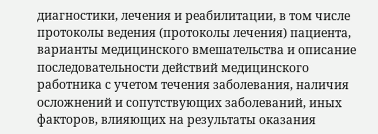диагностики, лечения и реабилитации, в том числе протоколы ведения (протоколы лечения) пациента, варианты медицинского вмешательства и описание последовательности действий медицинского работника с учетом течения заболевания, наличия осложнений и сопутствующих заболеваний, иных факторов, влияющих на результаты оказания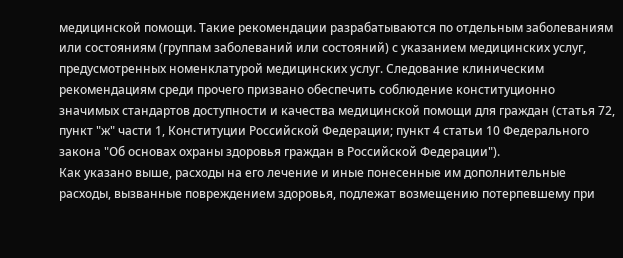медицинской помощи. Такие рекомендации разрабатываются по отдельным заболеваниям или состояниям (группам заболеваний или состояний) с указанием медицинских услуг, предусмотренных номенклатурой медицинских услуг. Следование клиническим рекомендациям среди прочего призвано обеспечить соблюдение конституционно значимых стандартов доступности и качества медицинской помощи для граждан (статья 72, пункт "ж" части 1, Конституции Российской Федерации; пункт 4 статьи 10 Федерального закона "Об основах охраны здоровья граждан в Российской Федерации").
Как указано выше, расходы на его лечение и иные понесенные им дополнительные расходы, вызванные повреждением здоровья, подлежат возмещению потерпевшему при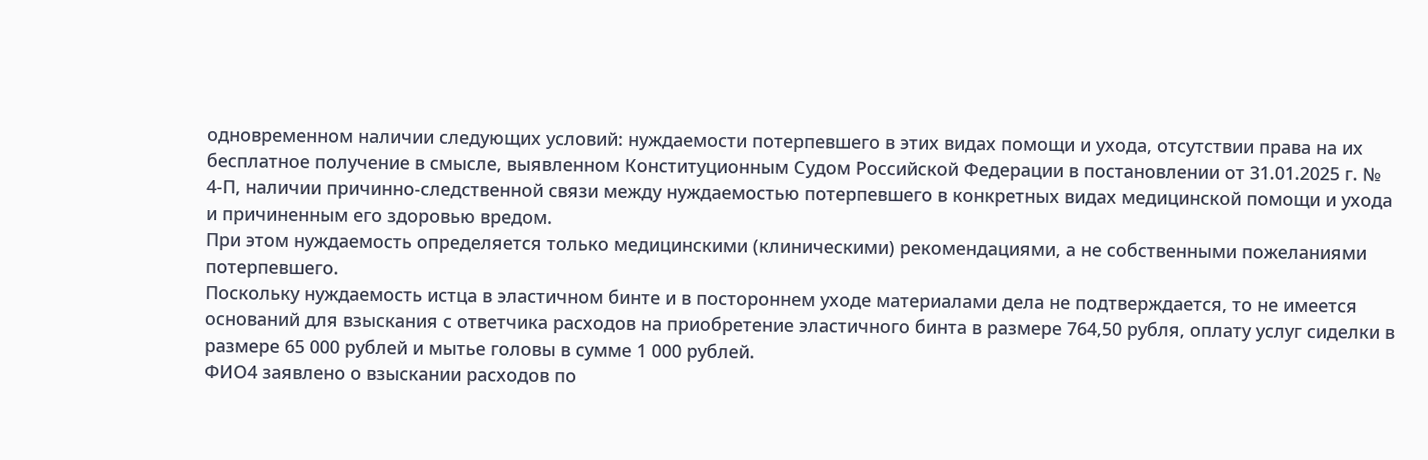одновременном наличии следующих условий: нуждаемости потерпевшего в этих видах помощи и ухода, отсутствии права на их бесплатное получение в смысле, выявленном Конституционным Судом Российской Федерации в постановлении от 31.01.2025 г. № 4-П, наличии причинно-следственной связи между нуждаемостью потерпевшего в конкретных видах медицинской помощи и ухода и причиненным его здоровью вредом.
При этом нуждаемость определяется только медицинскими (клиническими) рекомендациями, а не собственными пожеланиями потерпевшего.
Поскольку нуждаемость истца в эластичном бинте и в постороннем уходе материалами дела не подтверждается, то не имеется оснований для взыскания с ответчика расходов на приобретение эластичного бинта в размере 764,50 рубля, оплату услуг сиделки в размере 65 000 рублей и мытье головы в сумме 1 000 рублей.
ФИО4 заявлено о взыскании расходов по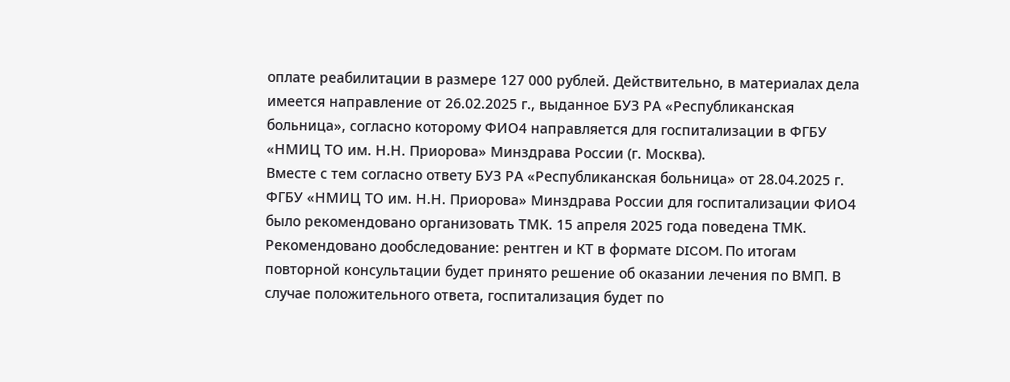оплате реабилитации в размере 127 000 рублей. Действительно, в материалах дела имеется направление от 26.02.2025 г., выданное БУЗ РА «Республиканская больница», согласно которому ФИО4 направляется для госпитализации в ФГБУ «НМИЦ ТО им. Н.Н. Приорова» Минздрава России (г. Москва).
Вместе с тем согласно ответу БУЗ РА «Республиканская больница» от 28.04.2025 г. ФГБУ «НМИЦ ТО им. Н.Н. Приорова» Минздрава России для госпитализации ФИО4 было рекомендовано организовать ТМК. 15 апреля 2025 года поведена ТМК. Рекомендовано дообследование: рентген и КТ в формате DICOM. По итогам повторной консультации будет принято решение об оказании лечения по ВМП. В случае положительного ответа, госпитализация будет по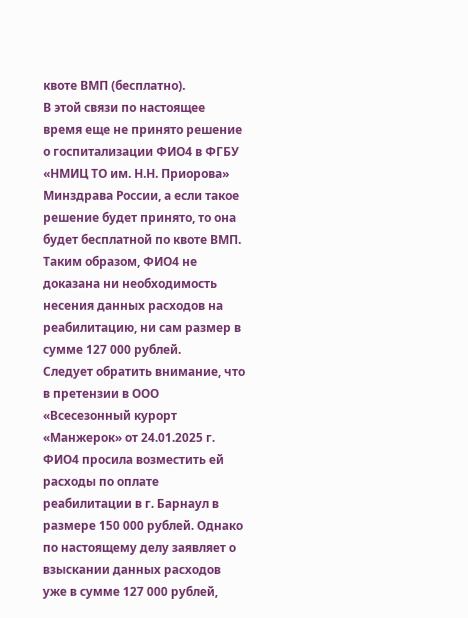квоте ВМП (бесплатно).
В этой связи по настоящее время еще не принято решение о госпитализации ФИО4 в ФГБУ «НМИЦ ТО им. Н.Н. Приорова» Минздрава России, а если такое решение будет принято, то она будет бесплатной по квоте ВМП.
Таким образом, ФИО4 не доказана ни необходимость несения данных расходов на реабилитацию, ни сам размер в сумме 127 000 рублей.
Следует обратить внимание, что в претензии в ООО «Всесезонный курорт «Манжерок» от 24.01.2025 г. ФИО4 просила возместить ей расходы по оплате реабилитации в г. Барнаул в размере 150 000 рублей. Однако по настоящему делу заявляет о взыскании данных расходов уже в сумме 127 000 рублей,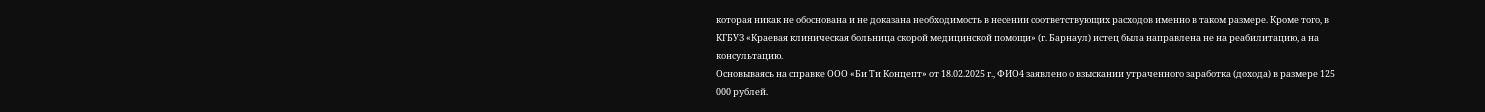которая никак не обоснована и не доказана необходимость в несении соответствующих расходов именно в таком размере. Кроме того, в КГБУЗ «Краевая клиническая больница скорой медицинской помощи» (г. Барнаул) истец была направлена не на реабилитацию, а на консультацию.
Основываясь на справке ООО «Би Ти Концепт» от 18.02.2025 г., ФИО4 заявлено о взыскании утраченного заработка (дохода) в размере 125 000 рублей.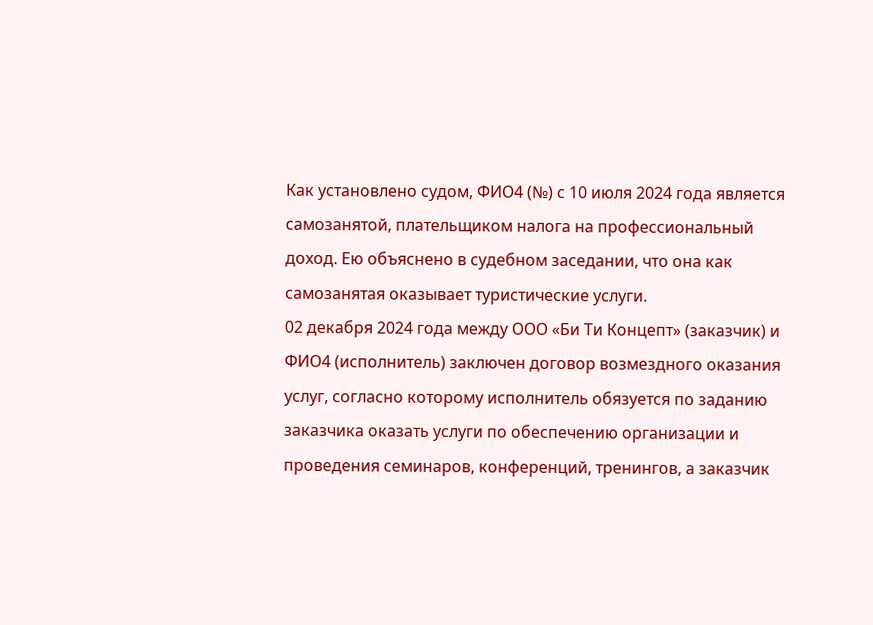Как установлено судом, ФИО4 (№) с 10 июля 2024 года является самозанятой, плательщиком налога на профессиональный доход. Ею объяснено в судебном заседании, что она как самозанятая оказывает туристические услуги.
02 декабря 2024 года между ООО «Би Ти Концепт» (заказчик) и ФИО4 (исполнитель) заключен договор возмездного оказания услуг, согласно которому исполнитель обязуется по заданию заказчика оказать услуги по обеспечению организации и проведения семинаров, конференций, тренингов, а заказчик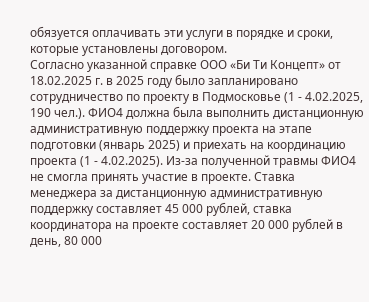обязуется оплачивать эти услуги в порядке и сроки, которые установлены договором.
Согласно указанной справке ООО «Би Ти Концепт» от 18.02.2025 г. в 2025 году было запланировано сотрудничество по проекту в Подмосковье (1 - 4.02.2025, 190 чел.). ФИО4 должна была выполнить дистанционную административную поддержку проекта на этапе подготовки (январь 2025) и приехать на координацию проекта (1 - 4.02.2025). Из-за полученной травмы ФИО4 не смогла принять участие в проекте. Ставка менеджера за дистанционную административную поддержку составляет 45 000 рублей, ставка координатора на проекте составляет 20 000 рублей в день, 80 000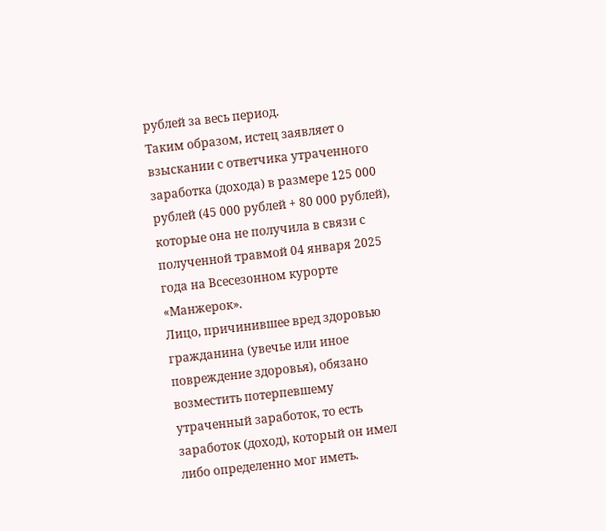рублей за весь период.
Таким образом, истец заявляет о взыскании с ответчика утраченного заработка (дохода) в размере 125 000 рублей (45 000 рублей + 80 000 рублей), которые она не получила в связи с полученной травмой 04 января 2025 года на Всесезонном курорте «Манжерок».
Лицо, причинившее вред здоровью гражданина (увечье или иное повреждение здоровья), обязано возместить потерпевшему утраченный заработок, то есть заработок (доход), который он имел либо определенно мог иметь.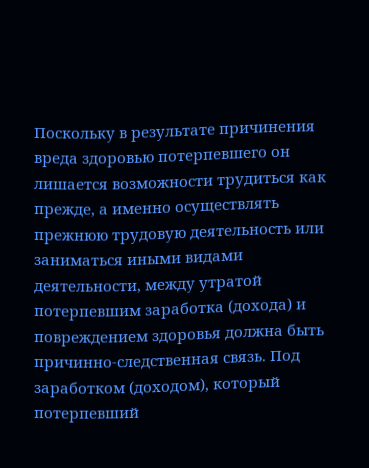Поскольку в результате причинения вреда здоровью потерпевшего он лишается возможности трудиться как прежде, а именно осуществлять прежнюю трудовую деятельность или заниматься иными видами деятельности, между утратой потерпевшим заработка (дохода) и повреждением здоровья должна быть причинно-следственная связь. Под заработком (доходом), который потерпевший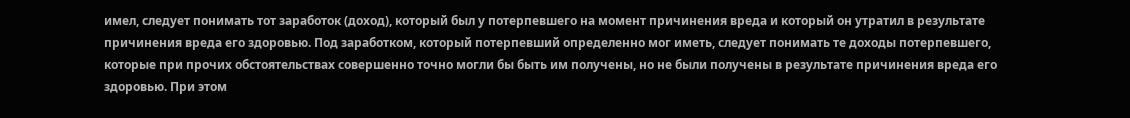имел, следует понимать тот заработок (доход), который был у потерпевшего на момент причинения вреда и который он утратил в результате причинения вреда его здоровью. Под заработком, который потерпевший определенно мог иметь, следует понимать те доходы потерпевшего, которые при прочих обстоятельствах совершенно точно могли бы быть им получены, но не были получены в результате причинения вреда его здоровью. При этом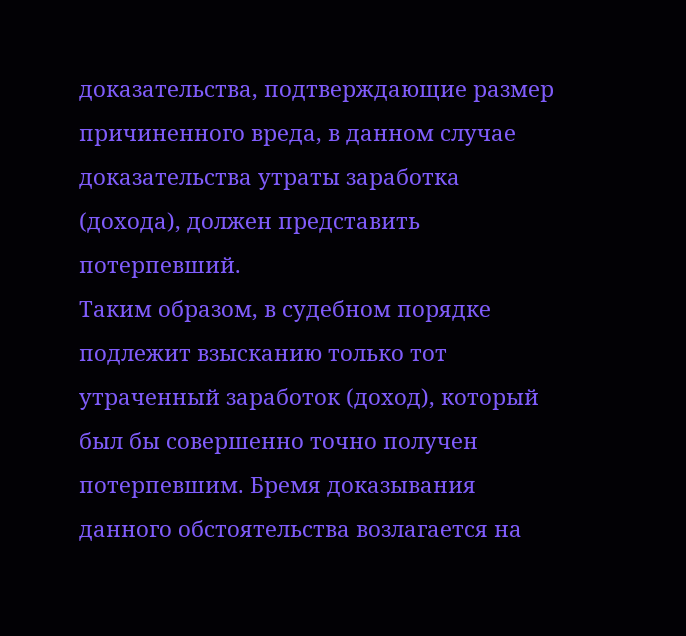доказательства, подтверждающие размер причиненного вреда, в данном случае доказательства утраты заработка (дохода), должен представить потерпевший.
Таким образом, в судебном порядке подлежит взысканию только тот утраченный заработок (доход), который был бы совершенно точно получен потерпевшим. Бремя доказывания данного обстоятельства возлагается на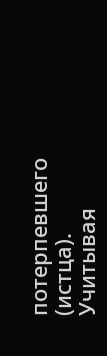потерпевшего (истца).
Учитывая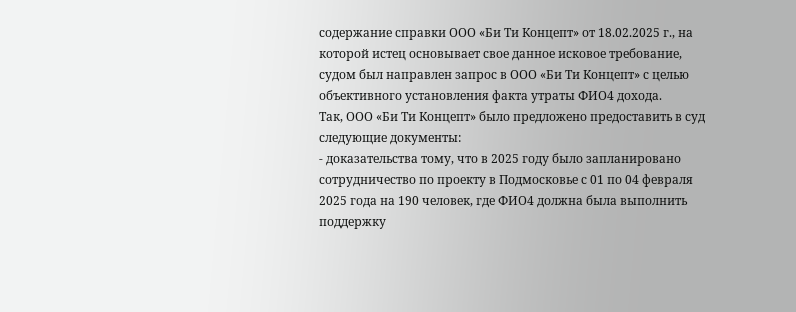содержание справки ООО «Би Ти Концепт» от 18.02.2025 г., на которой истец основывает свое данное исковое требование, судом был направлен запрос в ООО «Би Ти Концепт» с целью объективного установления факта утраты ФИО4 дохода.
Так, ООО «Би Ти Концепт» было предложено предоставить в суд следующие документы:
- доказательства тому, что в 2025 году было запланировано сотрудничество по проекту в Подмосковье с 01 по 04 февраля 2025 года на 190 человек, где ФИО4 должна была выполнить поддержку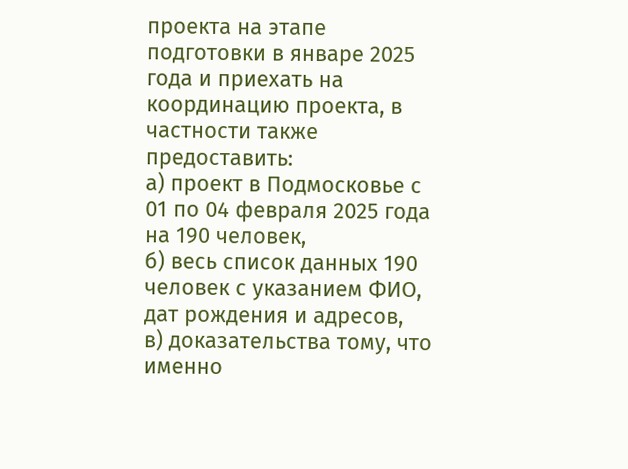проекта на этапе подготовки в январе 2025 года и приехать на координацию проекта, в частности также предоставить:
а) проект в Подмосковье с 01 по 04 февраля 2025 года на 190 человек,
б) весь список данных 190 человек с указанием ФИО, дат рождения и адресов,
в) доказательства тому, что именно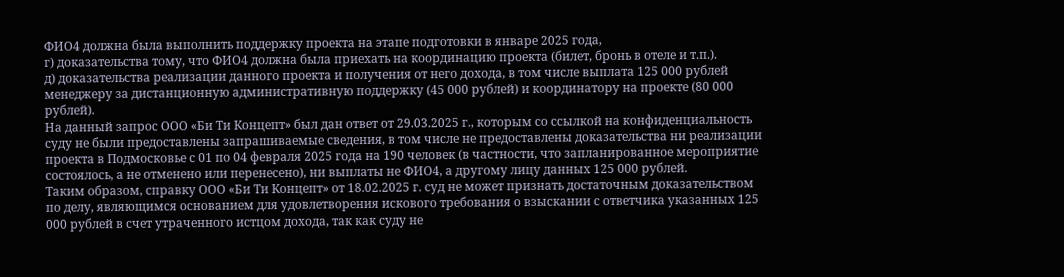ФИО4 должна была выполнить поддержку проекта на этапе подготовки в январе 2025 года,
г) доказательства тому, что ФИО4 должна была приехать на координацию проекта (билет, бронь в отеле и т.п.).
д) доказательства реализации данного проекта и получения от него дохода, в том числе выплата 125 000 рублей менеджеру за дистанционную административную поддержку (45 000 рублей) и координатору на проекте (80 000 рублей).
На данный запрос ООО «Би Ти Концепт» был дан ответ от 29.03.2025 г., которым со ссылкой на конфиденциальность суду не были предоставлены запрашиваемые сведения, в том числе не предоставлены доказательства ни реализации проекта в Подмосковье с 01 по 04 февраля 2025 года на 190 человек (в частности, что запланированное мероприятие состоялось, а не отменено или перенесено), ни выплаты не ФИО4, а другому лицу данных 125 000 рублей.
Таким образом, справку ООО «Би Ти Концепт» от 18.02.2025 г. суд не может признать достаточным доказательством по делу, являющимся основанием для удовлетворения искового требования о взыскании с ответчика указанных 125 000 рублей в счет утраченного истцом дохода, так как суду не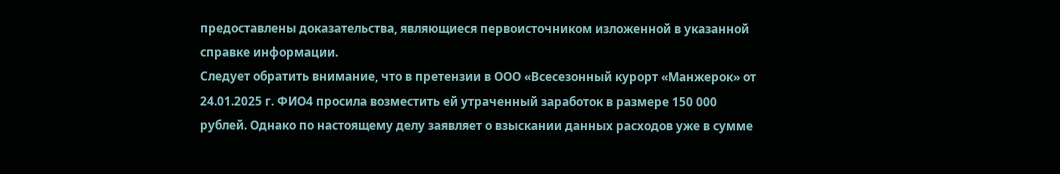предоставлены доказательства, являющиеся первоисточником изложенной в указанной справке информации.
Следует обратить внимание, что в претензии в ООО «Всесезонный курорт «Манжерок» от 24.01.2025 г. ФИО4 просила возместить ей утраченный заработок в размере 150 000 рублей. Однако по настоящему делу заявляет о взыскании данных расходов уже в сумме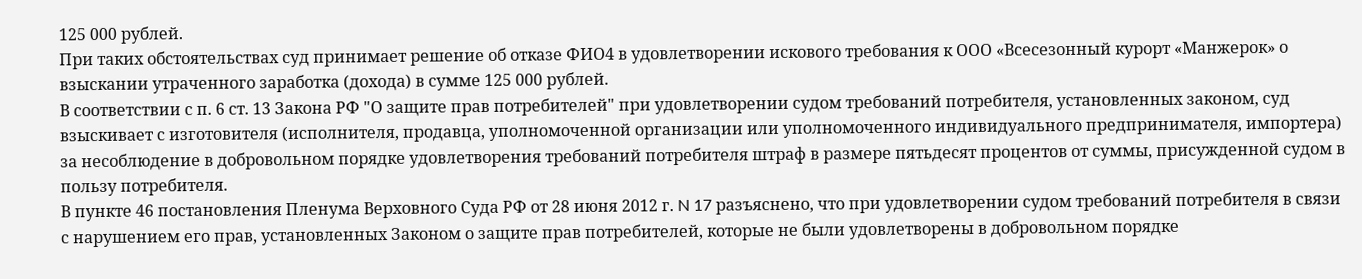125 000 рублей.
При таких обстоятельствах суд принимает решение об отказе ФИО4 в удовлетворении искового требования к ООО «Всесезонный курорт «Манжерок» о взыскании утраченного заработка (дохода) в сумме 125 000 рублей.
В соответствии с п. 6 ст. 13 Закона РФ "О защите прав потребителей" при удовлетворении судом требований потребителя, установленных законом, суд взыскивает с изготовителя (исполнителя, продавца, уполномоченной организации или уполномоченного индивидуального предпринимателя, импортера) за несоблюдение в добровольном порядке удовлетворения требований потребителя штраф в размере пятьдесят процентов от суммы, присужденной судом в пользу потребителя.
В пункте 46 постановления Пленума Верховного Суда РФ от 28 июня 2012 г. N 17 разъяснено, что при удовлетворении судом требований потребителя в связи с нарушением его прав, установленных Законом о защите прав потребителей, которые не были удовлетворены в добровольном порядке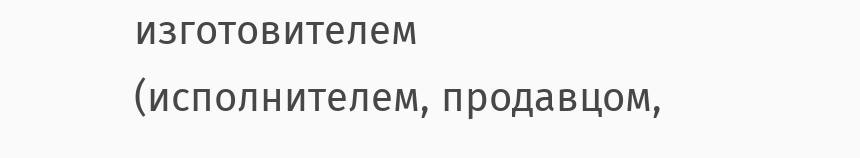изготовителем (исполнителем, продавцом,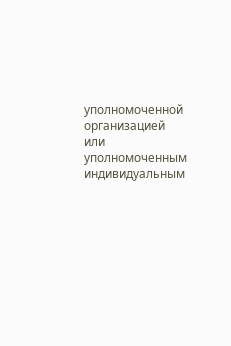уполномоченной организацией или уполномоченным индивидуальным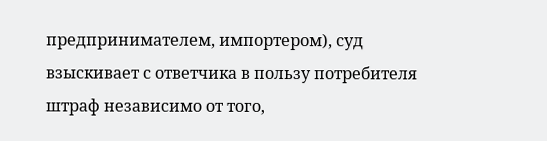предпринимателем, импортером), суд взыскивает с ответчика в пользу потребителя штраф независимо от того,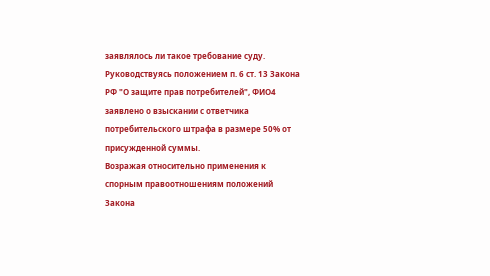заявлялось ли такое требование суду.
Руководствуясь положением п. 6 ст. 13 Закона РФ "О защите прав потребителей", ФИО4 заявлено о взыскании с ответчика потребительского штрафа в размере 50% от присужденной суммы.
Возражая относительно применения к спорным правоотношениям положений Закона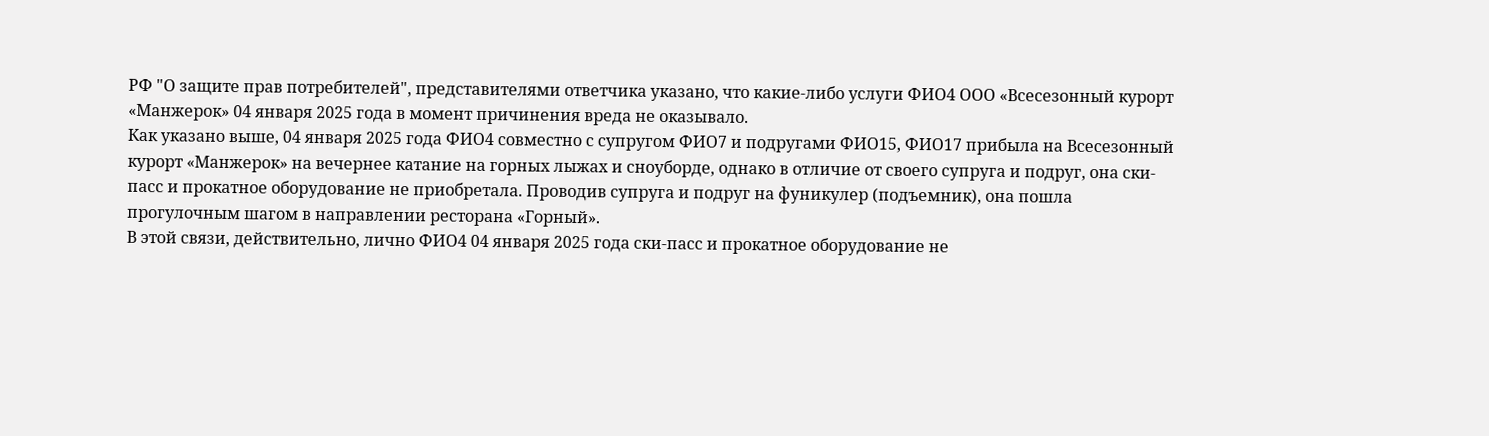РФ "О защите прав потребителей", представителями ответчика указано, что какие-либо услуги ФИО4 ООО «Всесезонный курорт «Манжерок» 04 января 2025 года в момент причинения вреда не оказывало.
Как указано выше, 04 января 2025 года ФИО4 совместно с супругом ФИО7 и подругами ФИО15, ФИО17 прибыла на Всесезонный курорт «Манжерок» на вечернее катание на горных лыжах и сноуборде, однако в отличие от своего супруга и подруг, она ски-пасс и прокатное оборудование не приобретала. Проводив супруга и подруг на фуникулер (подъемник), она пошла прогулочным шагом в направлении ресторана «Горный».
В этой связи, действительно, лично ФИО4 04 января 2025 года ски-пасс и прокатное оборудование не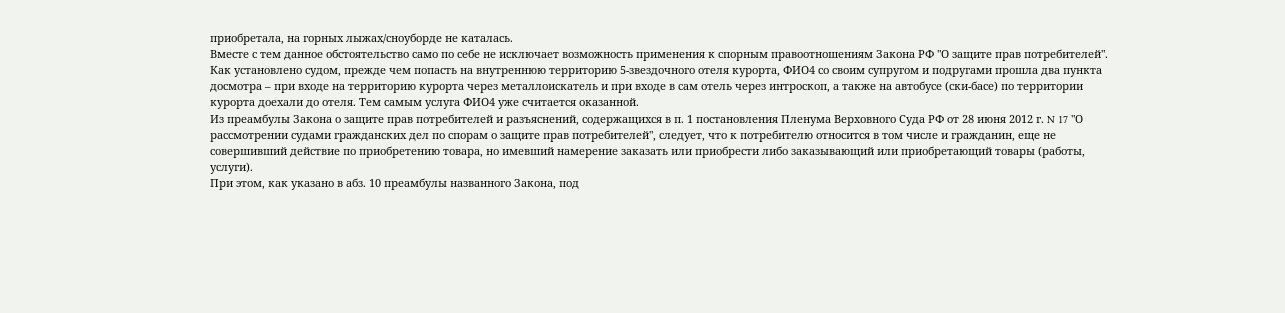приобретала, на горных лыжах/сноуборде не каталась.
Вместе с тем данное обстоятельство само по себе не исключает возможность применения к спорным правоотношениям Закона РФ "О защите прав потребителей".
Как установлено судом, прежде чем попасть на внутреннюю территорию 5-звездочного отеля курорта, ФИО4 со своим супругом и подругами прошла два пункта досмотра – при входе на территорию курорта через металлоискатель и при входе в сам отель через интроскоп, а также на автобусе (ски-басе) по территории курорта доехали до отеля. Тем самым услуга ФИО4 уже считается оказанной.
Из преамбулы Закона о защите прав потребителей и разъяснений, содержащихся в п. 1 постановления Пленума Верховного Суда РФ от 28 июня 2012 г. N 17 "О рассмотрении судами гражданских дел по спорам о защите прав потребителей", следует, что к потребителю относится в том числе и гражданин, еще не совершивший действие по приобретению товара, но имевший намерение заказать или приобрести либо заказывающий или приобретающий товары (работы, услуги).
При этом, как указано в абз. 10 преамбулы названного Закона, под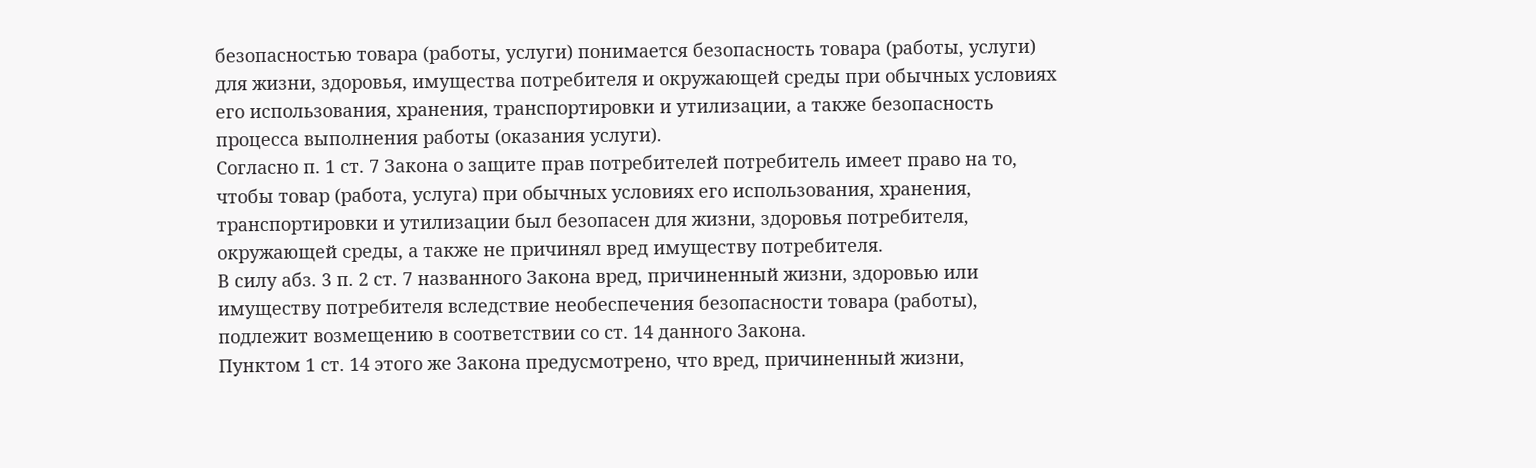безопасностью товара (работы, услуги) понимается безопасность товара (работы, услуги) для жизни, здоровья, имущества потребителя и окружающей среды при обычных условиях его использования, хранения, транспортировки и утилизации, а также безопасность процесса выполнения работы (оказания услуги).
Согласно п. 1 ст. 7 Закона о защите прав потребителей потребитель имеет право на то, чтобы товар (работа, услуга) при обычных условиях его использования, хранения, транспортировки и утилизации был безопасен для жизни, здоровья потребителя, окружающей среды, а также не причинял вред имуществу потребителя.
В силу абз. 3 п. 2 ст. 7 названного Закона вред, причиненный жизни, здоровью или имуществу потребителя вследствие необеспечения безопасности товара (работы), подлежит возмещению в соответствии со ст. 14 данного Закона.
Пунктом 1 ст. 14 этого же Закона предусмотрено, что вред, причиненный жизни,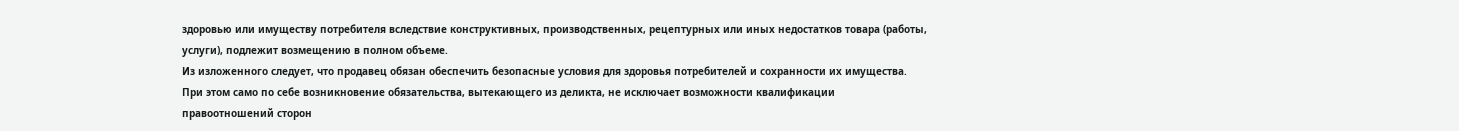здоровью или имуществу потребителя вследствие конструктивных, производственных, рецептурных или иных недостатков товара (работы, услуги), подлежит возмещению в полном объеме.
Из изложенного следует, что продавец обязан обеспечить безопасные условия для здоровья потребителей и сохранности их имущества. При этом само по себе возникновение обязательства, вытекающего из деликта, не исключает возможности квалификации правоотношений сторон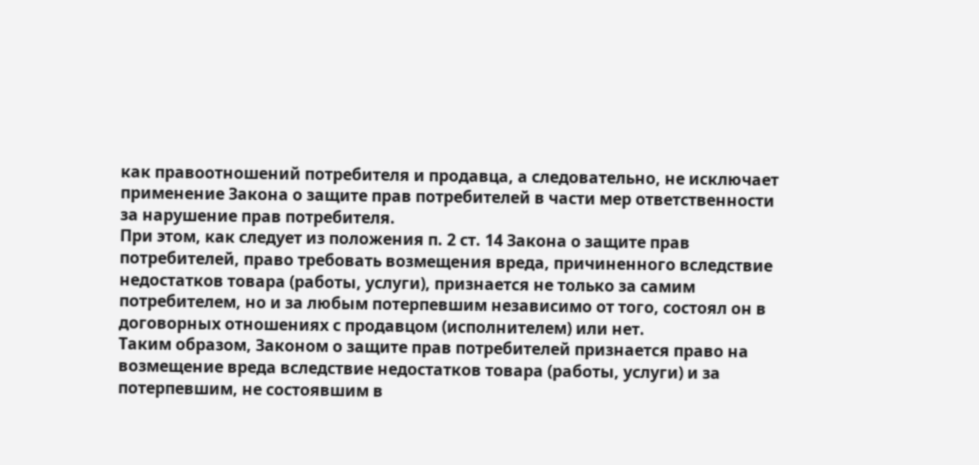как правоотношений потребителя и продавца, а следовательно, не исключает применение Закона о защите прав потребителей в части мер ответственности за нарушение прав потребителя.
При этом, как следует из положения п. 2 ст. 14 Закона о защите прав потребителей, право требовать возмещения вреда, причиненного вследствие недостатков товара (работы, услуги), признается не только за самим потребителем, но и за любым потерпевшим независимо от того, состоял он в договорных отношениях с продавцом (исполнителем) или нет.
Таким образом, Законом о защите прав потребителей признается право на возмещение вреда вследствие недостатков товара (работы, услуги) и за потерпевшим, не состоявшим в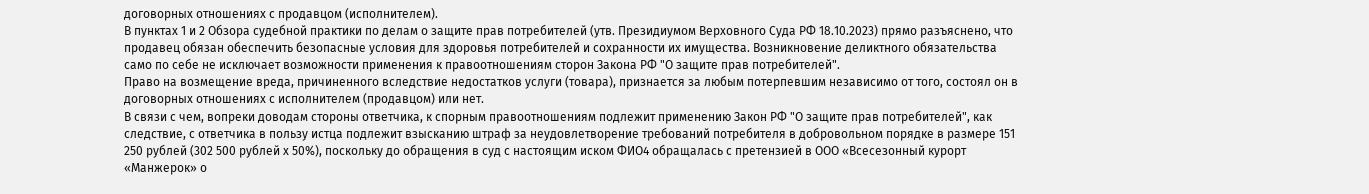договорных отношениях с продавцом (исполнителем).
В пунктах 1 и 2 Обзора судебной практики по делам о защите прав потребителей (утв. Президиумом Верховного Суда РФ 18.10.2023) прямо разъяснено, что продавец обязан обеспечить безопасные условия для здоровья потребителей и сохранности их имущества. Возникновение деликтного обязательства само по себе не исключает возможности применения к правоотношениям сторон Закона РФ "О защите прав потребителей".
Право на возмещение вреда, причиненного вследствие недостатков услуги (товара), признается за любым потерпевшим независимо от того, состоял он в договорных отношениях с исполнителем (продавцом) или нет.
В связи с чем, вопреки доводам стороны ответчика, к спорным правоотношениям подлежит применению Закон РФ "О защите прав потребителей", как следствие, с ответчика в пользу истца подлежит взысканию штраф за неудовлетворение требований потребителя в добровольном порядке в размере 151 250 рублей (302 500 рублей х 50%), поскольку до обращения в суд с настоящим иском ФИО4 обращалась с претензией в ООО «Всесезонный курорт «Манжерок» о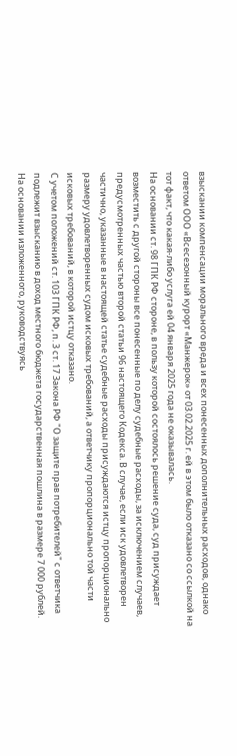взыскании компенсации морального вреда и всех понесенных дополнительных расходов, однако ответом ООО «Всесезонный курорт «Манжерок» от 03.02.2025 г. ей в этом было отказано со ссылкой на тот факт, что какая-либо услуга ей 04 января 2025 года не оказывалась.
На основании ст. 98 ГПК РФ стороне, в пользу которой состоялось решение суда, суд присуждает возместить с другой стороны все понесенные по делу судебные расходы, за исключением случаев, предусмотренных частью второй статьи 96 настоящего Кодекса. В случае, если иск удовлетворен частично, указанные в настоящей статье судебные расходы присуждаются истцу пропорционально размеру удовлетворенных судом исковых требований, а ответчику пропорционально той части исковых требований, в которой истцу отказано.
С учетом положений ст. 103 ГПК РФ, п. 3 ст. 17 Закона РФ "О защите прав потребителей" с ответчика подлежит взысканию в доход местного бюджета государственная пошлина в размере 7 000 рублей.
На основании изложенного, руководствуясь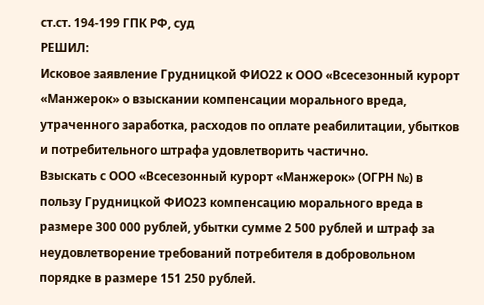ст.ст. 194-199 ГПК РФ, суд
РЕШИЛ:
Исковое заявление Грудницкой ФИО22 к ООО «Всесезонный курорт «Манжерок» о взыскании компенсации морального вреда, утраченного заработка, расходов по оплате реабилитации, убытков и потребительного штрафа удовлетворить частично.
Взыскать с ООО «Всесезонный курорт «Манжерок» (ОГРН №) в пользу Грудницкой ФИО23 компенсацию морального вреда в размере 300 000 рублей, убытки сумме 2 500 рублей и штраф за неудовлетворение требований потребителя в добровольном порядке в размере 151 250 рублей.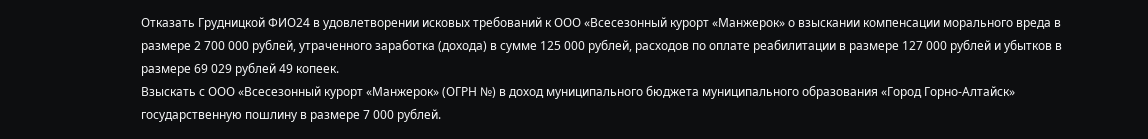Отказать Грудницкой ФИО24 в удовлетворении исковых требований к ООО «Всесезонный курорт «Манжерок» о взыскании компенсации морального вреда в размере 2 700 000 рублей, утраченного заработка (дохода) в сумме 125 000 рублей, расходов по оплате реабилитации в размере 127 000 рублей и убытков в размере 69 029 рублей 49 копеек.
Взыскать с ООО «Всесезонный курорт «Манжерок» (ОГРН №) в доход муниципального бюджета муниципального образования «Город Горно-Алтайск» государственную пошлину в размере 7 000 рублей.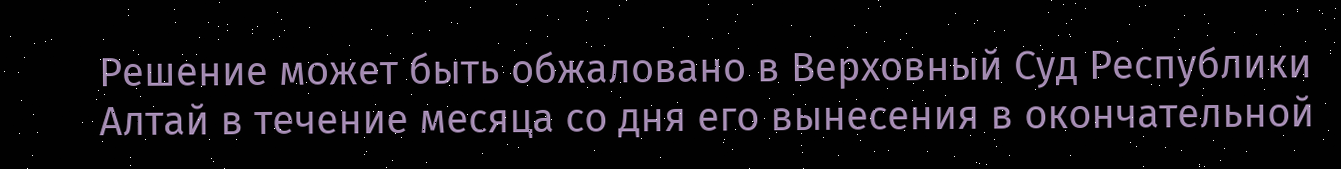Решение может быть обжаловано в Верховный Суд Республики Алтай в течение месяца со дня его вынесения в окончательной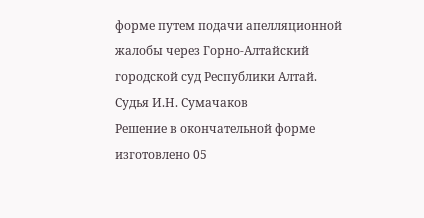форме путем подачи апелляционной жалобы через Горно-Алтайский городской суд Республики Алтай.
Судья И.Н. Сумачаков
Решение в окончательной форме изготовлено 05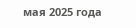мая 2025 года